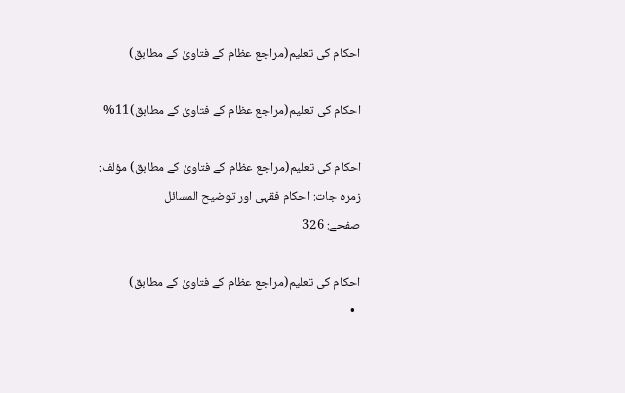احکام کی تعلیم(مراجع عظام کے فتاویٰ کے مطابق)

احکام کی تعلیم(مراجع عظام کے فتاویٰ کے مطابق)11%

احکام کی تعلیم(مراجع عظام کے فتاویٰ کے مطابق) مؤلف:
زمرہ جات: احکام فقہی اور توضیح المسائل
صفحے: 326

احکام کی تعلیم(مراجع عظام کے فتاویٰ کے مطابق)
  •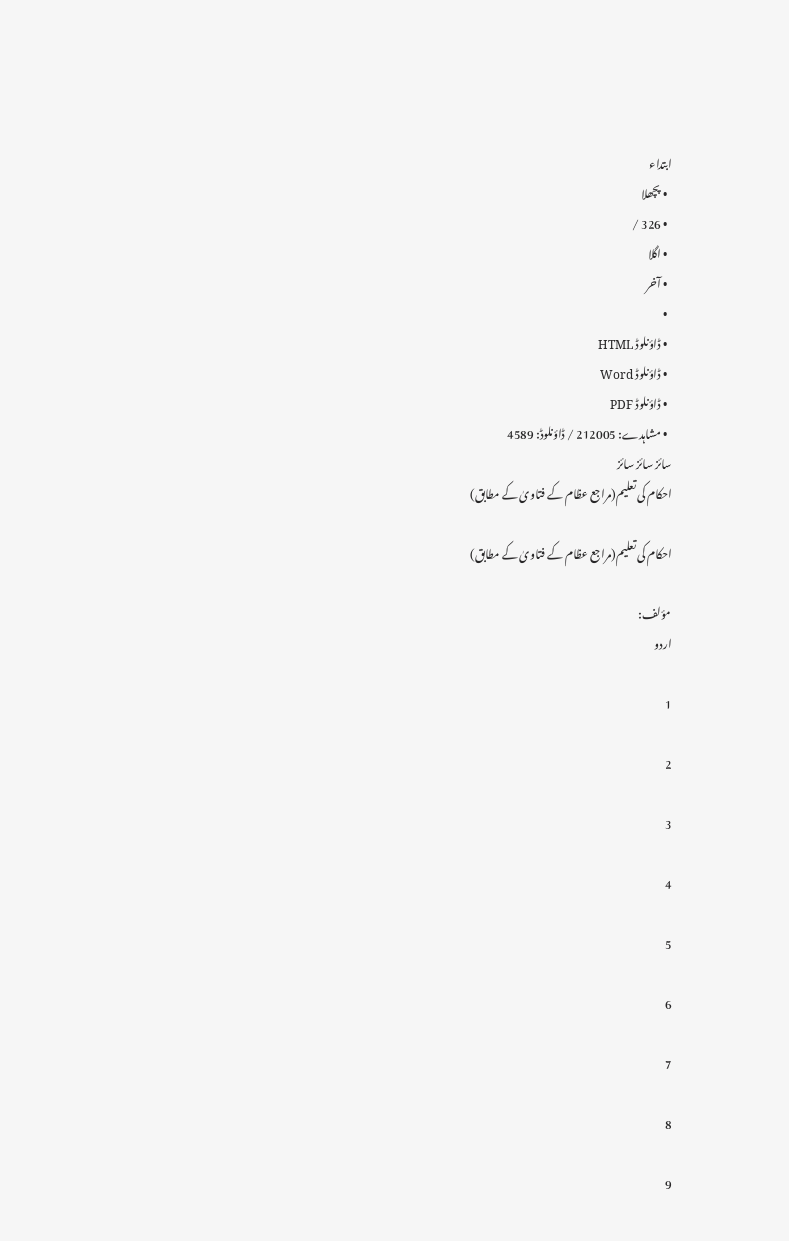ابتداء
  • پچھلا
  • 326 /
  • اگلا
  • آخر
  •
  • ڈاؤنلوڈ HTML
  • ڈاؤنلوڈ Word
  • ڈاؤنلوڈ PDF
  • مشاہدے: 212005 / ڈاؤنلوڈ: 4589
سائز سائز سائز
احکام کی تعلیم(مراجع عظام کے فتاویٰ کے مطابق)

احکام کی تعلیم(مراجع عظام کے فتاویٰ کے مطابق)

مؤلف:
اردو

1

2

3

4

5

6

7

8

9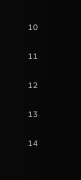10

11

12

13

14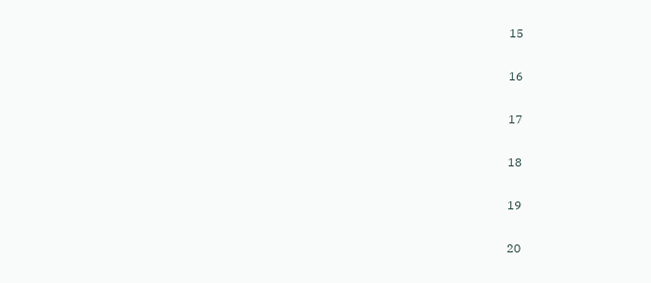15

16

17

18

19

20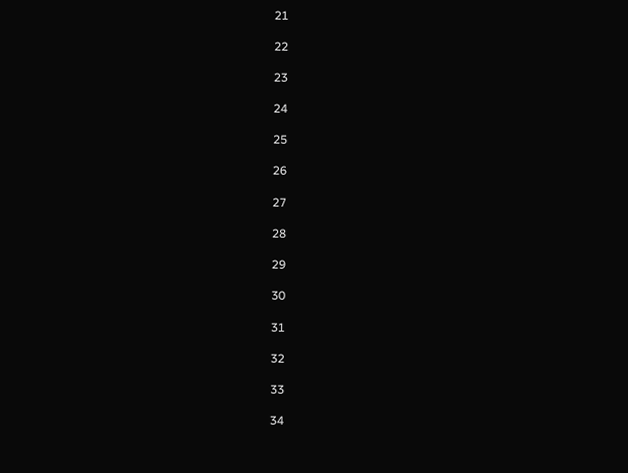21

22

23

24

25

26

27

28

29

30

31

32

33

34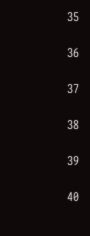35

36

37

38

39

40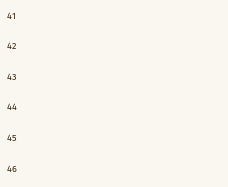41

42

43

44

45

46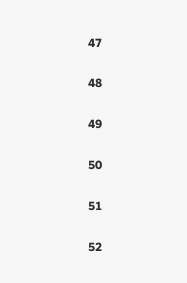47

48

49

50

51

52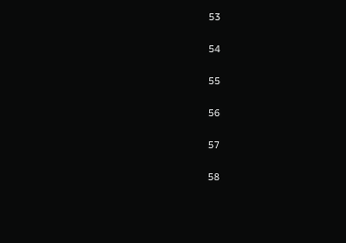53

54

55

56

57

58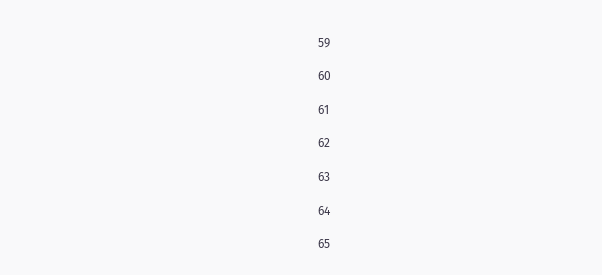59

60

61

62

63

64

65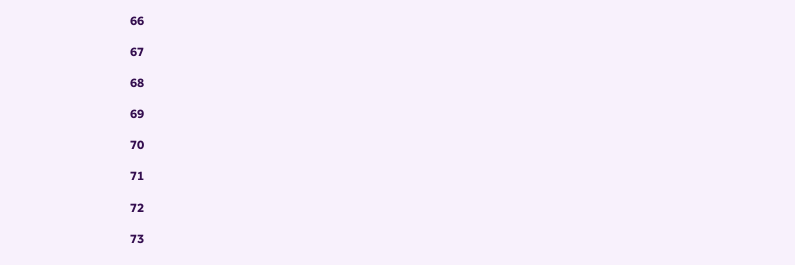66

67

68

69

70

71

72

73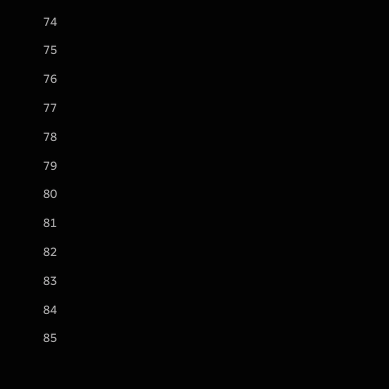74

75

76

77

78

79

80

81

82

83

84

85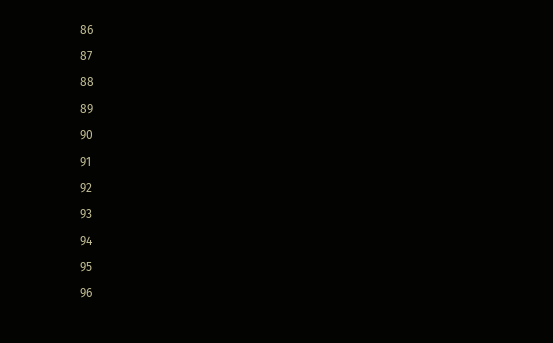86

87

88

89

90

91

92

93

94

95

96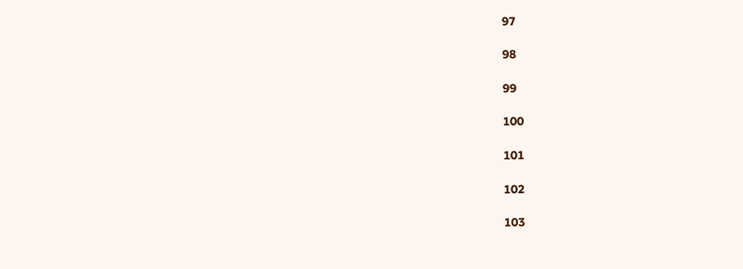97

98

99

100

101

102

103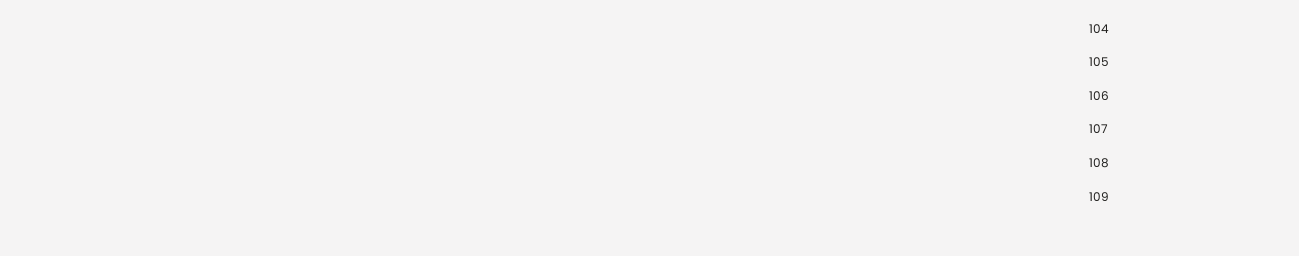104

105

106

107

108

109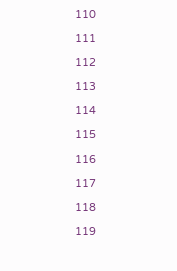110

111

112

113

114

115

116

117

118

119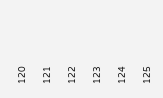120

121

122

123

124

125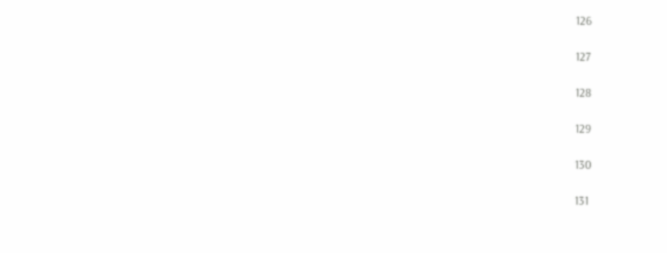126

127

128

129

130

131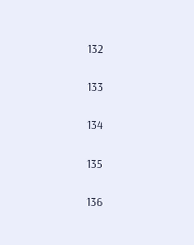132

133

134

135

136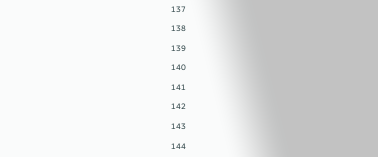137

138

139

140

141

142

143

144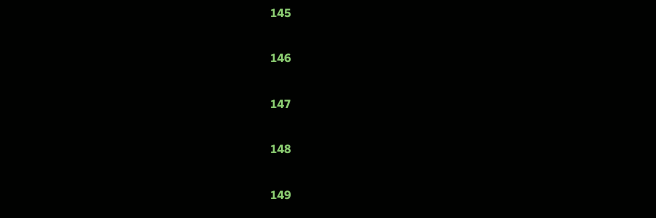145

146

147

148

149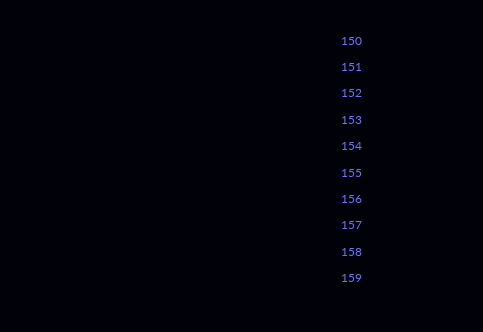150

151

152

153

154

155

156

157

158

159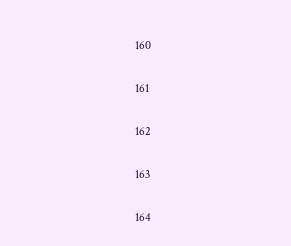160

161

162

163

164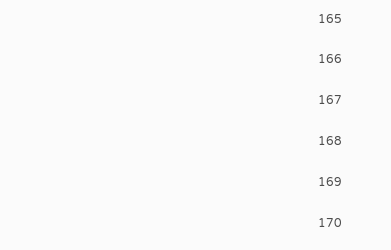165

166

167

168

169

170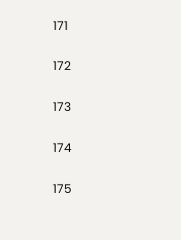171

172

173

174

175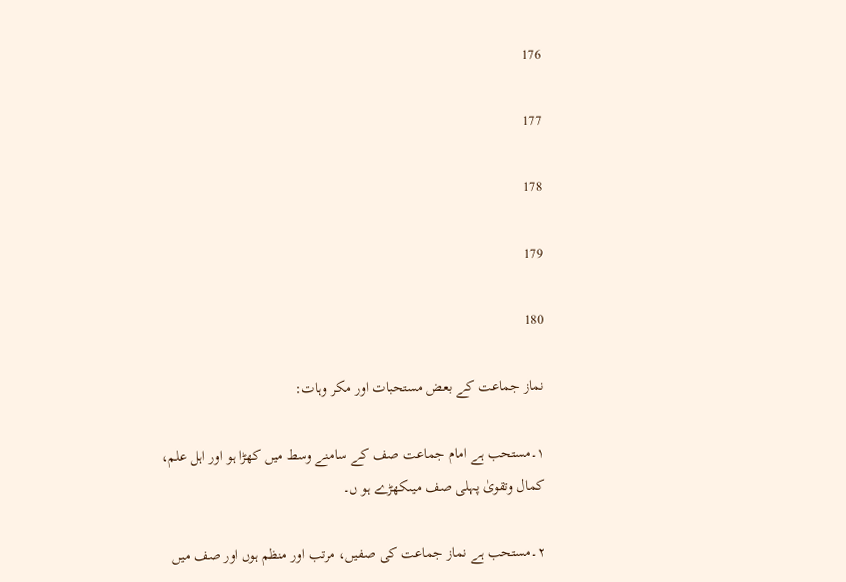176

177

178

179

180

نماز جماعت کے بعض مستحبات اور مکر وہات:

١۔مستحب ہے امام جماعت صف کے سامنے وسط میں کھڑا ہو اور اہل علم، کمال وتقویٰ پہلی صف میںکھڑے ہو ں۔

٢۔مستحب ہے نماز جماعت کی صفیں، مرتب اور منظم ہوں اور صف میں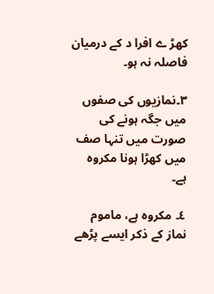کھڑ ے افرا د کے درمیان فاصلہ نہ ہو۔

٣۔نمازیوں کی صفوں میں جگہ ہونے کی صورت میں تنہا صف میں کھڑا ہونا مکروہ ہے۔

٤۔ مکروہ ہے، ماموم نماز کے ذکر ایسے پڑھے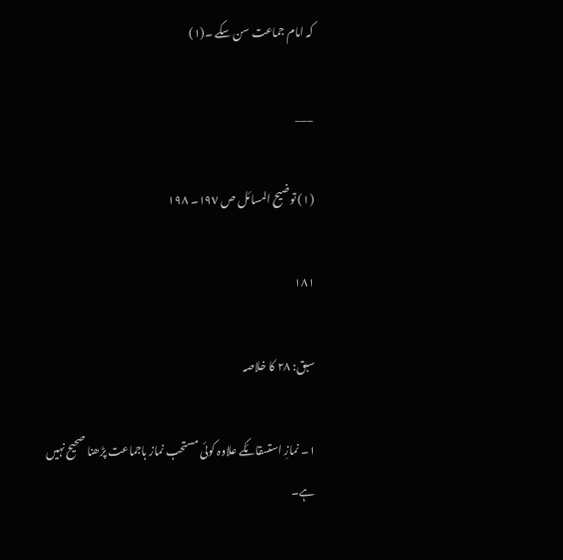کہ امام جماعت سن سکے ۔(١)

___

(١) توضیح المسائل ص ١٩٧۔ ١٩٨

۱۸۱

سبق: ٢٨ کا خلاصہ

١۔ نمازِ استسقائکے علاوہ کوئی مستحب نماز باجماعت پڑھنا صحیح نہیں ہے۔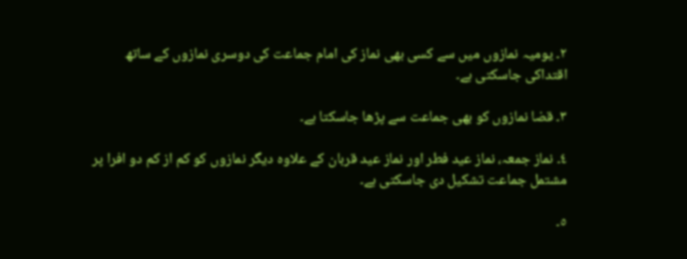٢۔ یومیہ نمازوں میں سے کسی بھی نماز کی امام جماعت کی دوسری نمازوں کے ساتھ اقتداکی جاسکتی ہے۔

٣۔ قضا نمازوں کو بھی جماعت سے پڑھا جاسکتا ہے۔

٤۔ نماز جمعہ، نماز عید فطر اور نماز عید قربان کے علاوہ دیگر نمازوں کو کم از کم دو افرا پر مشتمل جماعت تشکیل دی جاسکتی ہے۔

٥۔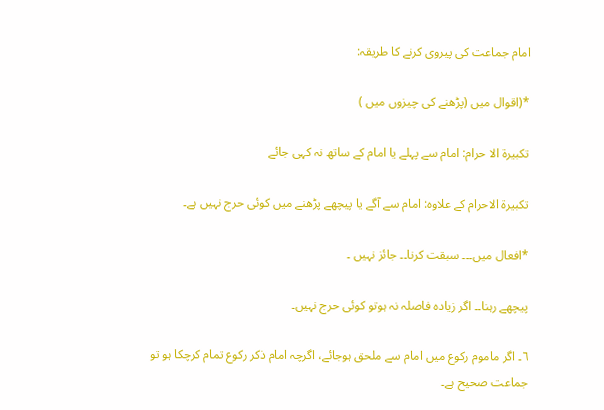امام جماعت کی پیروی کرنے کا طریقہ:

*(اقوال میں (پڑھنے کی چیزوں میں )

تکبیرة الا حرام: امام سے پہلے یا امام کے ساتھ نہ کہی جائے

تکبیرة الاحرام کے علاوہ: امام سے آگے یا پیچھے پڑھنے میں کوئی حرج نہیں ہے۔

*افعال میں۔۔۔ سبقت کرنا۔۔ جائز نہیں ۔

پیچھے رہنا۔۔ اگر زیادہ فاصلہ نہ ہوتو کوئی حرج نہیں۔

٦۔ اگر ماموم رکوع میں امام سے ملحق ہوجائے، اگرچہ امام ذکر رکوع تمام کرچکا ہو تو جماعت صحیح ہے۔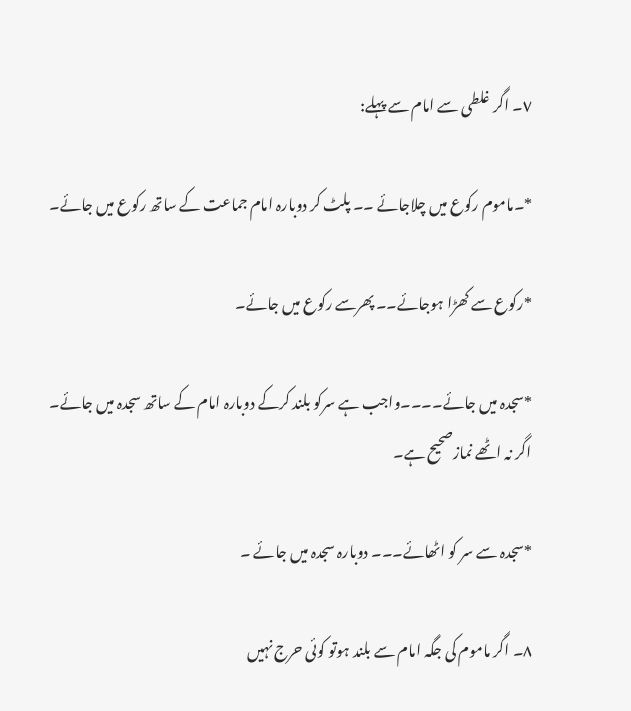٧۔ اگر غلطی سے امام سے پہلے:

*۔ماموم رکوع میں چلاجائے ۔۔ پلٹ کر دوبارہ امام جماعت کے ساتھ رکوع میں جائے۔

*رکوع سے کھڑا ہوجائے۔۔ پھرسے رکوع میں جائے۔

*سجدہ میں جائے۔۔۔۔واجب ہے سرکو بلند کرکے دوبارہ امام کے ساتھ سجدہ میں جائے۔ اگر نہ اٹھے نمازصحیح ہے۔

*سجدہ سے سر کو اٹھائے۔۔۔ دوبارہ سجدہ میں جائے ۔

٨۔ اگر ماموم کی جگہ امام سے بلند ہوتو کوئی حرج نہیں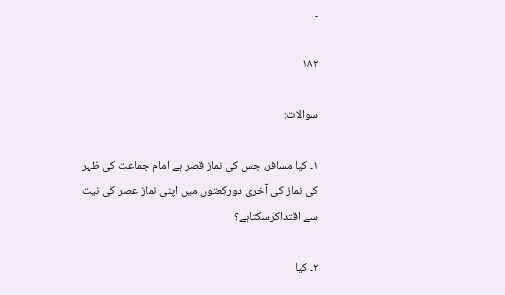۔

۱۸۲

سوالات:

١۔ کیا مسافر، جس کی نماز قصر ہے امام جماعت کی ظہر کی نماز کی آخری دورکعتوں میں اپنی نماز عصر کی نیت سے اقتداکرسکتاہے؟

٢۔ کیا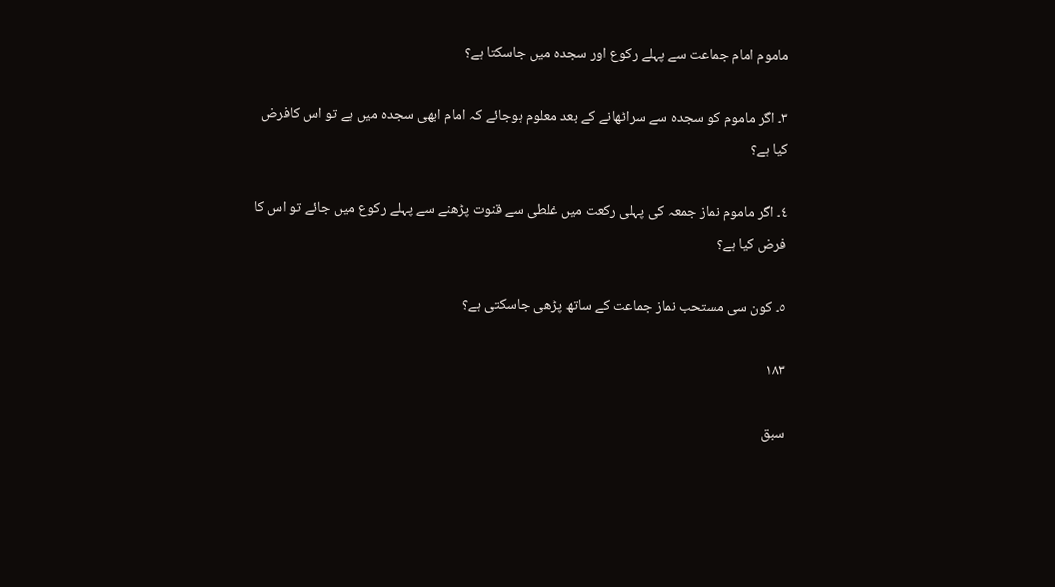ماموم امام جماعت سے پہلے رکوع اور سجدہ میں جاسکتا ہے؟

٣۔ اگر ماموم کو سجدہ سے سراٹھانے کے بعد معلوم ہوجائے کہ امام ابھی سجدہ میں ہے تو اس کافرض کیا ہے؟

٤۔ اگر ماموم نماز جمعہ کی پہلی رکعت میں غلطی سے قنوت پڑھنے سے پہلے رکوع میں جائے تو اس کا فرض کیا ہے؟

٥۔ کون سی مستحب نماز جماعت کے ساتھ پڑھی جاسکتی ہے؟

۱۸۳

سبق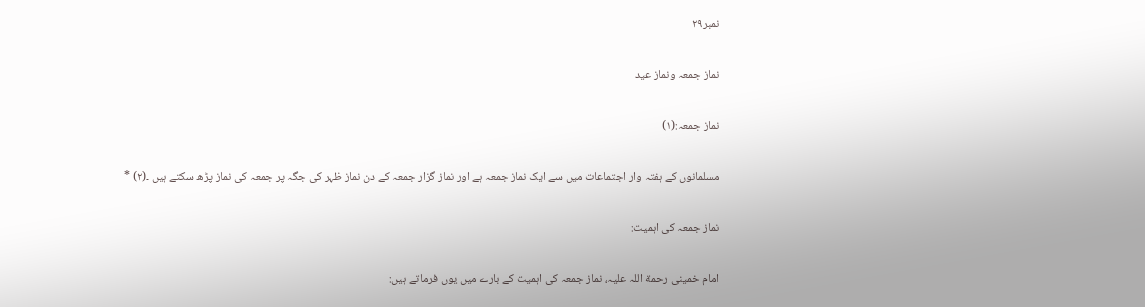نمبر٢٩

نماز جمعہ ونماز عید

نماز جمعہ:(١)

مسلمانوں کے ہفتہ وار اجتماعات میں سے ایک نماز جمعہ ہے اور نماز گزار جمعہ کے دن نماز ظہر کی جگہ پر جمعہ کی نماز پڑھ سکتے ہیں ۔(٢) *

نماز جمعہ کی اہمیت:

امام خمینی رحمة اللہ علیہ، نماز جمعہ کی اہمیت کے بارے میں یوں فرماتے ہیں: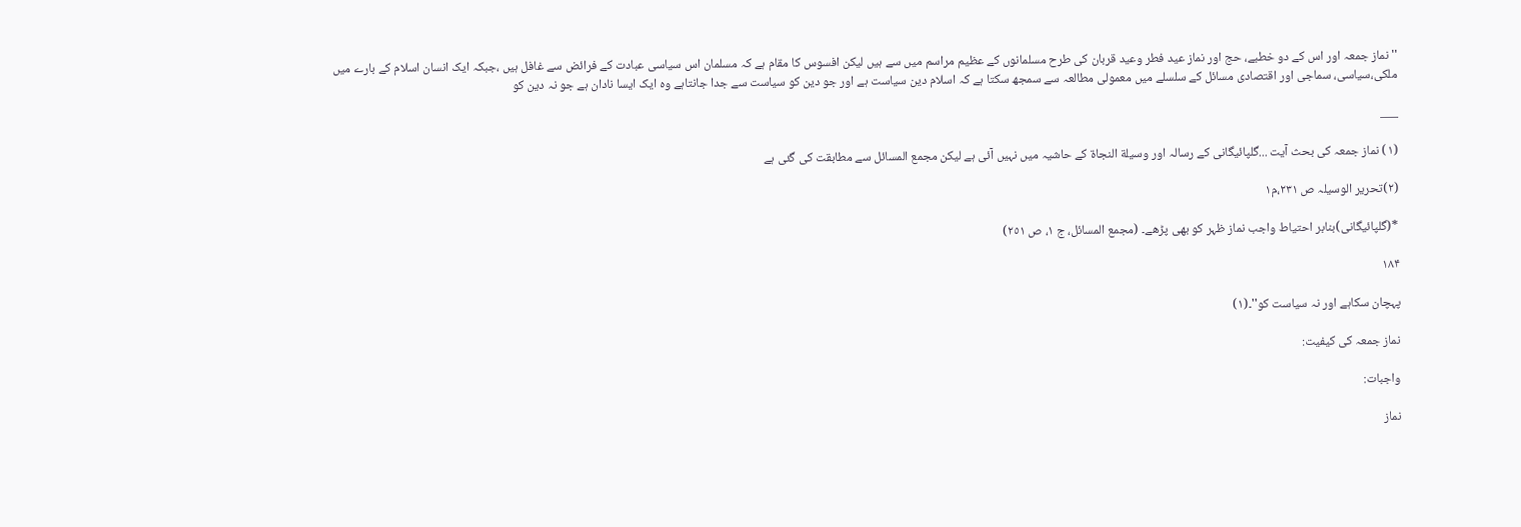'' نماز جمعہ اور اس کے دو خطبے، حج اور نماز عید فطر وعید قربان کی طرح مسلمانوں کے عظیم مراسم میں سے ہیں لیکن افسوس کا مقام ہے کہ مسلمان اس سیاسی عبادت کے فرائض سے غافل ہیں ،جبکہ ایک انسان اسلام کے بارے میں ملکی،سیاسی، سماجی اور اقتصادی مسائل کے سلسلے میں معمولی مطالعہ سے سمجھ سکتا ہے کہ اسلام دین سیاست ہے اور جو دین کو سیاست سے جدا جانتاہے وہ ایک ایسا نادان ہے جو نہ دین کو

___

(١) نماز جمعہ کی بحث آیت ...گلپائیگانی کے رسالہ اور وسیلة النجاة کے حاشیہ میں نہیں آئی ہے لیکن مجمع المسائل سے مطابقت کی گئی ہے

(٢)تحریر الوسیلہ ص ٢٣١،م١

*(گلپائیگانی)بنابر احتیاط واجب نماز ظہر کو بھی پڑھے۔ (مجمع المسائل، ج ١، ص ٢٥١)

۱۸۴

پہچان سکاہے اور نہ سیاست کو''۔(١)

نماز جمعہ کی کیفیت:

واجبات:

نماز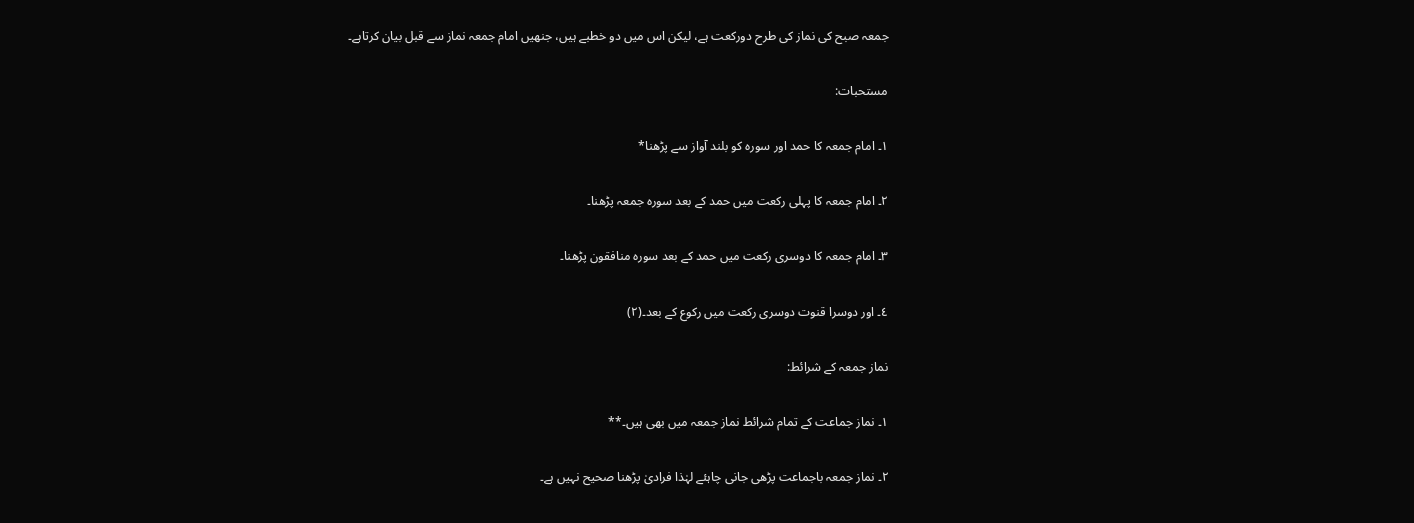جمعہ صبح کی نماز کی طرح دورکعت ہے، لیکن اس میں دو خطبے ہیں، جنھیں امام جمعہ نماز سے قبل بیان کرتاہے۔

مستحبات:

١۔ امام جمعہ کا حمد اور سورہ کو بلند آواز سے پڑھنا*

٢۔ امام جمعہ کا پہلی رکعت میں حمد کے بعد سورہ جمعہ پڑھنا۔

٣۔ امام جمعہ کا دوسری رکعت میں حمد کے بعد سورہ منافقون پڑھنا۔

٤۔ اور دوسرا قنوت دوسری رکعت میں رکوع کے بعد۔(٢)

نماز جمعہ کے شرائط:

١۔ نماز جماعت کے تمام شرائط نماز جمعہ میں بھی ہیں۔**

٢۔ نماز جمعہ باجماعت پڑھی جانی چاہئے لہٰذا فرادیٰ پڑھنا صحیح نہیں ہے۔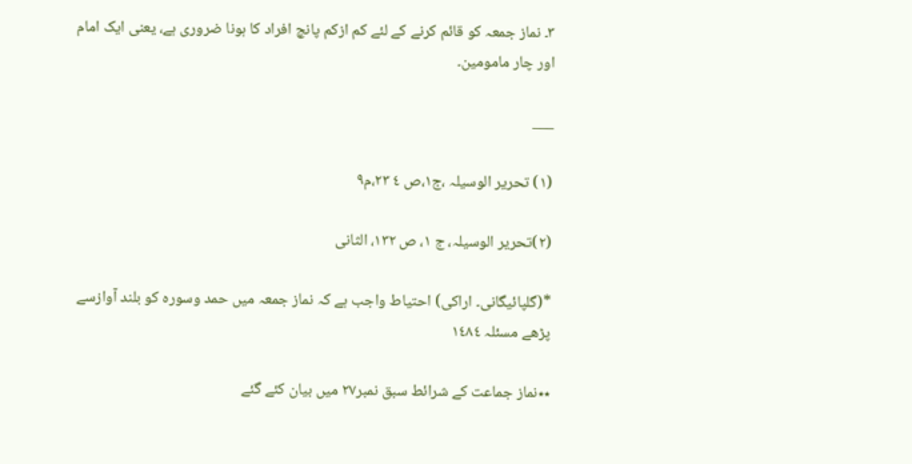٣۔ نماز جمعہ کو قائم کرنے کے لئے کم ازکم پانچ افراد کا ہونا ضروری ہے، یعنی ایک امام اور چار مامومین۔

___

(١) تحریر الوسیلہ ،ج١،ص ٤ ٢٣،م٩

(٢)تحریر الوسیلہ، ج ١، ص ١٣٢، الثانی

*(گلپائیگانی۔ اراکی) احتیاط واجب ہے کہ نماز جمعہ میں حمد وسورہ کو بلند آوازسے پڑھے مسئلہ ١٤٨٤

٭٭نماز جماعت کے شرائط سبق نمبر٢٧ میں بیان کئے گئے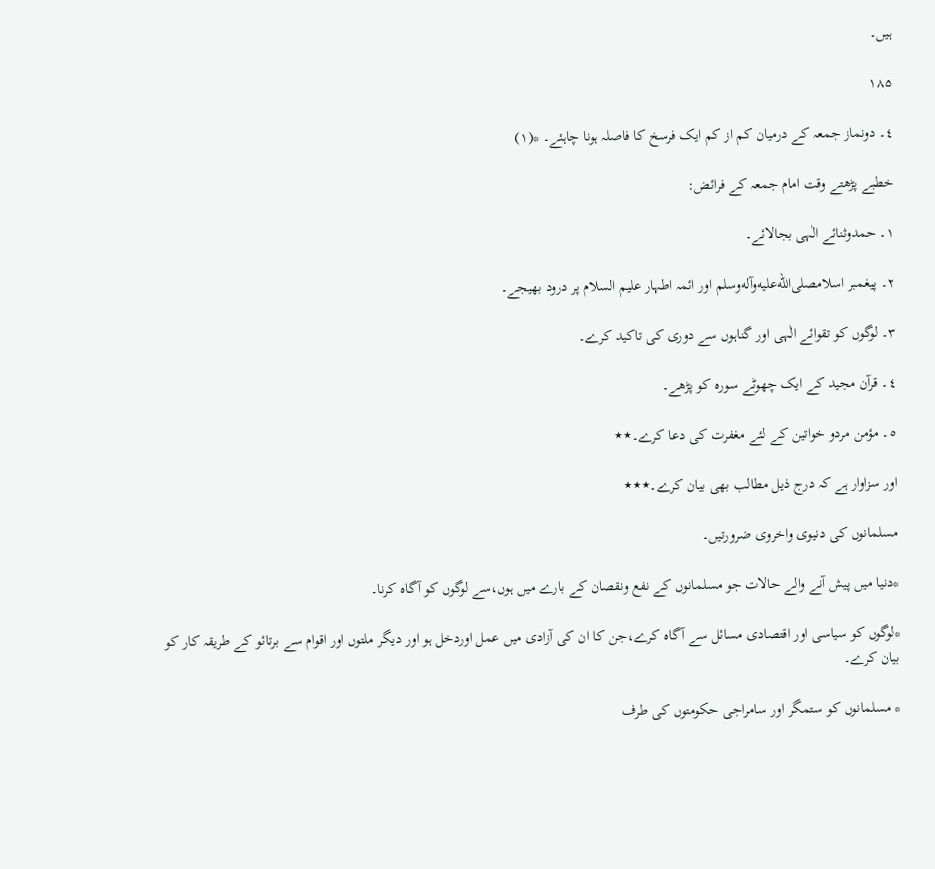ہیں۔

۱۸۵

٤۔ دونماز جمعہ کے درمیان کم از کم ایک فرسخ کا فاصلہ ہونا چاہئے۔ *(١)

خطبے پڑھتے وقت امام جمعہ کے فرائض:

١۔ حمدوثنائے الٰہی بجالائے۔

٢۔ پیغمبر اسلامصلى‌الله‌عليه‌وآله‌وسلم اور ائمہ اطہار علیم السلام پر درود بھیجے۔

٣۔ لوگوں کو تقوائے الٰہی اور گناہوں سے دوری کی تاکید کرے۔

٤۔ قرآن مجید کے ایک چھوٹے سورہ کو پڑھے۔

٥۔ مؤمن مردو خواتین کے لئے مغفرت کی دعا کرے۔٭٭

اور سزاوار ہے کہ درج ذیل مطالب بھی بیان کرے۔٭٭٭

مسلمانوں کی دنیوی واخروی ضرورتیں۔

*دنیا میں پیش آنے والے حالات جو مسلمانوں کے نفع ونقصان کے بارے میں ہوں،سے لوگوں کو آگاہ کرنا۔

*لوگوں کو سیاسی اور اقتصادی مسائل سے آگاہ کرے،جن کا ان کی آزادی میں عمل اوردخل ہو اور دیگر ملتوں اور اقوام سے برتائو کے طریقہ کار کو بیان کرے۔

* مسلمانوں کو ستمگر اور سامراجی حکومتوں کی طرف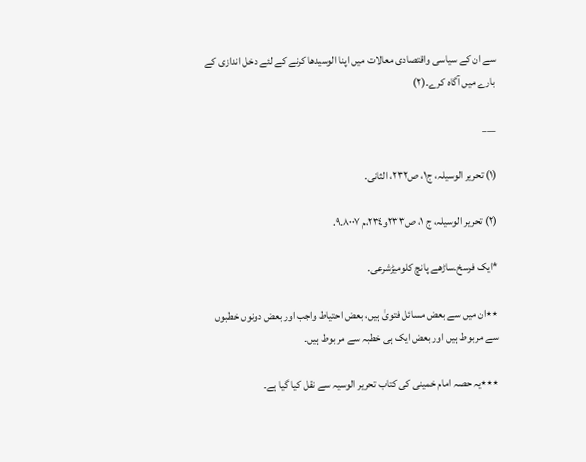سے ان کے سیاسی واقتصادی معالات میں اپنا الوسیدھا کرنے کے لئے دخل اندازی کے بارے میں آگاہ کرے۔(٢)

___

(١) تحریر الوسیلہ، ج١، ص٢٣٢، الثانی.

(٢) تحریر الوسیلہ، ج ١، ص٢٣٣و٢٣٤،م ٨٠٠٧۔٩.

*ایک فرسخ۔ساڑھے پانچ کلومیڑشرعی.

٭٭ان میں سے بعض مسائل فتویٰ ہیں، بعض احتیاط واجب اور بعض دونوں خطبوں سے مربوط ہیں اور بعض ایک ہی خطبہ سے مربوط ہیں۔

٭٭٭یہ حصہ امام خمینی کی کتاب تحریر الوسیہ سے نقل کیا گیا ہے۔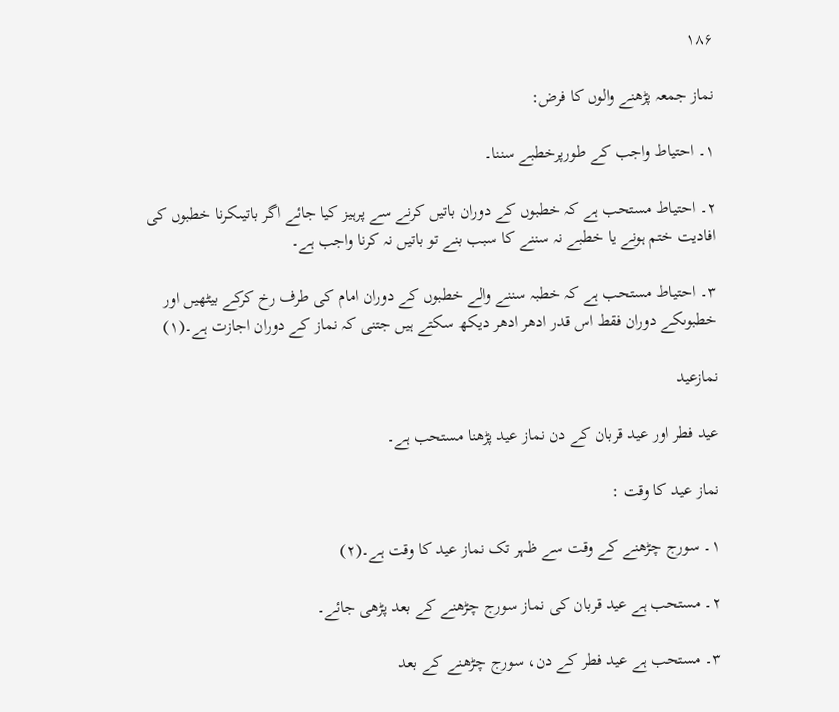۱۸۶

نماز جمعہ پڑھنے والوں کا فرض:

١۔ احتیاط واجب کے طورپرخطبے سننا۔

٢۔ احتیاط مستحب ہے کہ خطبوں کے دوران باتیں کرنے سے پرہیز کیا جائے اگر باتیںکرنا خطبوں کی افادیت ختم ہونے یا خطبے نہ سننے کا سبب بنے تو باتیں نہ کرنا واجب ہے۔

٣۔ احتیاط مستحب ہے کہ خطبہ سننے والے خطبوں کے دوران امام کی طرف رخ کرکے بیٹھیں اور خطبوںکے دوران فقط اس قدر ادھر ادھر دیکھ سکتے ہیں جتنی کہ نماز کے دوران اجازت ہے۔(١)

نمازعید

عید فطر اور عید قربان کے دن نماز عید پڑھنا مستحب ہے۔

نماز عید کا وقت :

١۔ سورج چڑھنے کے وقت سے ظہر تک نماز عید کا وقت ہے۔(٢)

٢۔ مستحب ہے عید قربان کی نماز سورج چڑھنے کے بعد پڑھی جائے۔

٣۔ مستحب ہے عید فطر کے دن، سورج چڑھنے کے بعد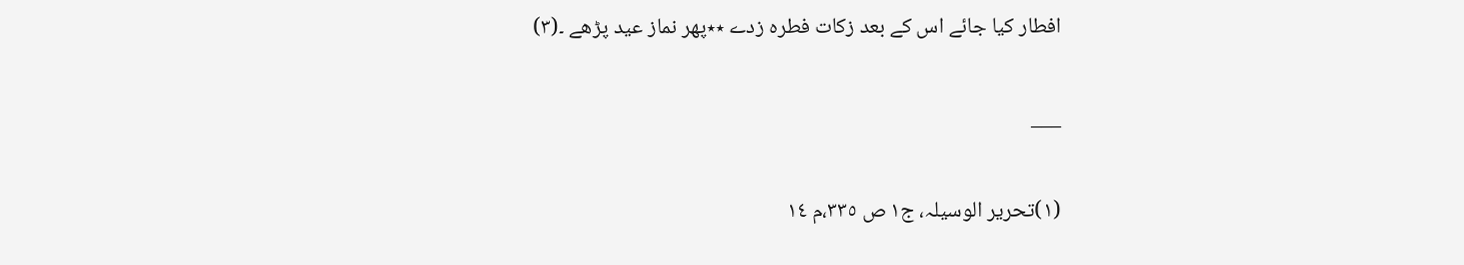افطار کیا جائے اس کے بعد زکات فطرہ زدے ٭٭پھر نماز عید پڑھے ۔(٣)

___

(١)تحریر الوسیلہ، ج١ ص ٣٣٥،م ١٤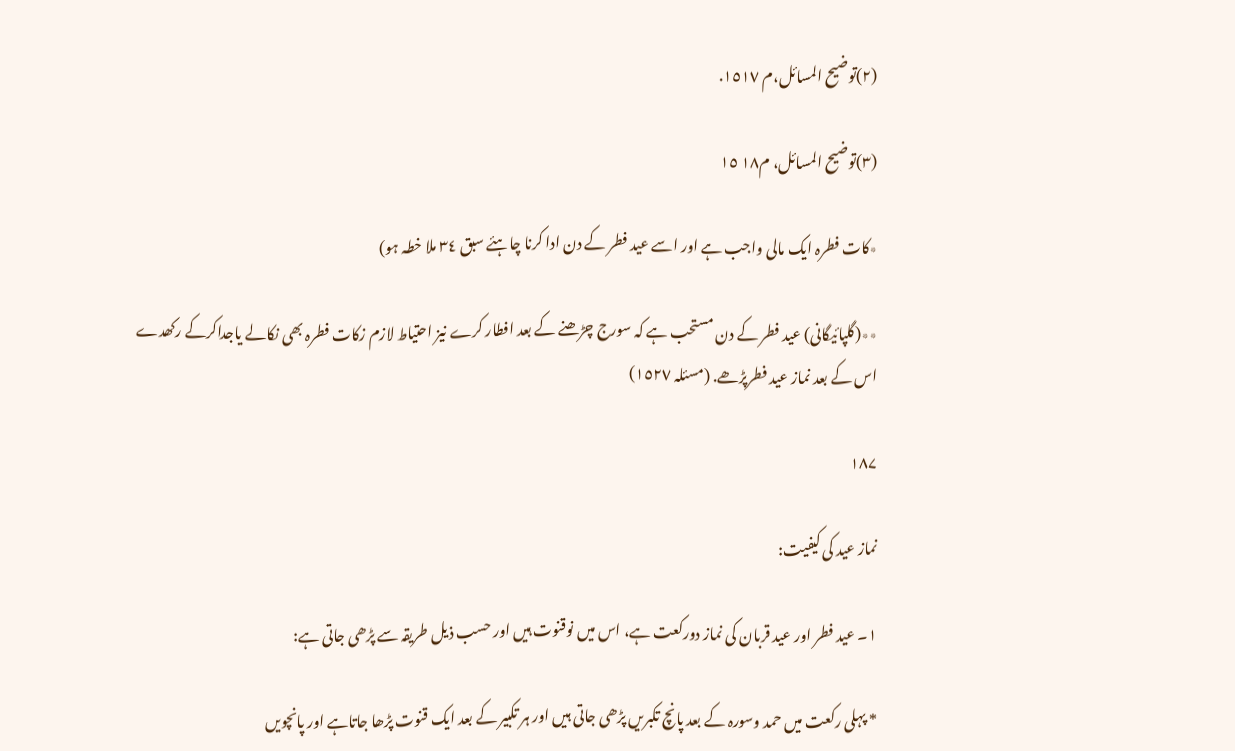(٢)توضیح المسائل،م ١٥١٧.

(٣)توضیح المسائل، م١٨ ١٥

٭کات فطرہ ایک مالی واجب ہے اور اسے عید فطر کے دن ادا کرنا چاہئے سبق ٣٤ ملا خطہ ہو)

٭٭(گلپائیگانی) عید فطر کے دن مستحب ہے کہ سورج چڑھنے کے بعد افطار کرے نیز احتیاط لازم زکات فطرہ بھی نکالے یاجداکرکے رکھدے اس کے بعد نماز عید فطرپڑھے. (مسئلہ ١٥٢٧)

۱۸۷

نماز عید کی کیفیت:

١۔ عید فطر اور عید قربان کی نماز دورکعت ہے، اس میں نوقنوت ہیں اور حسب ذیل طریقہ سے پڑھی جاتی ہے:

* پہلی رکعت میں حمد وسورہ کے بعد پانچ تکبریں پڑھی جاتی ہیں اور ہر تکبیر کے بعد ایک قنوت پڑھا جاتاہے اور پانچویں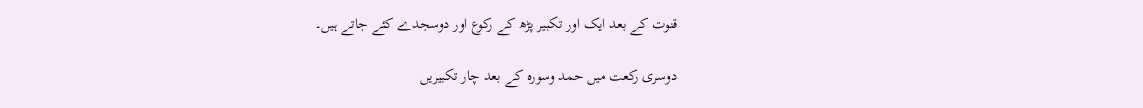قنوت کے بعد ایک اور تکبیر پڑھ کے رکوع اور دوسجدے کئے جاتے ہیں۔

دوسری رکعت میں حمد وسورہ کے بعد چار تکبیریں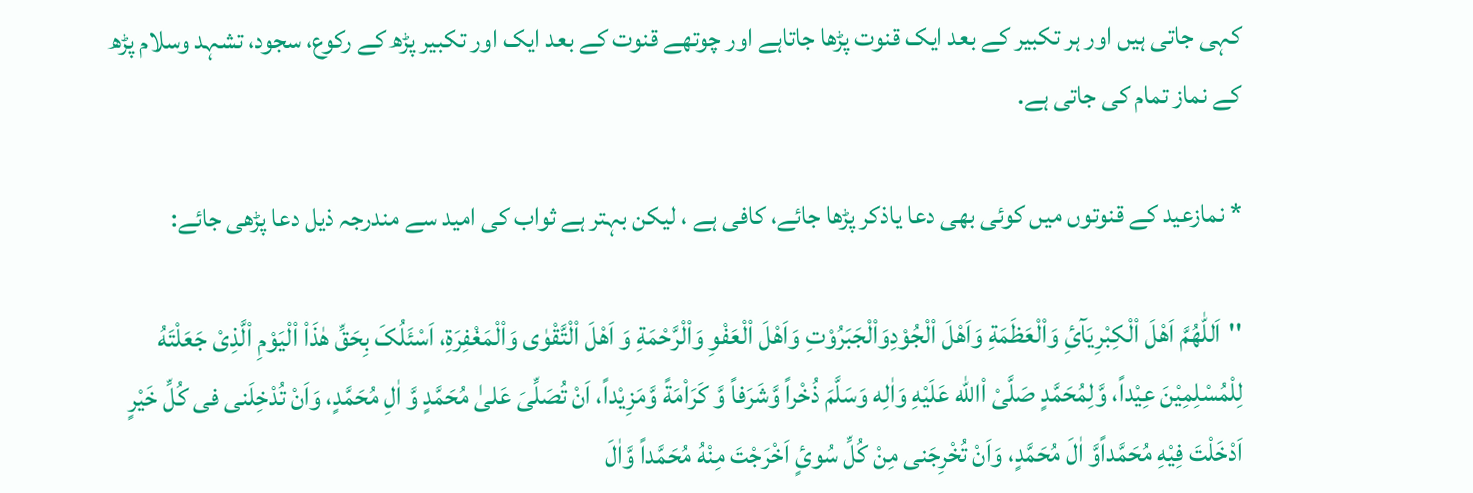کہی جاتی ہیں اور ہر تکبیر کے بعد ایک قنوت پڑھا جاتاہے اور چوتھے قنوت کے بعد ایک اور تکبیر پڑھ کے رکوع، سجود، تشہد وسلام پڑھ کے نماز تمام کی جاتی ہے.

* نمازعید کے قنوتوں میں کوئی بھی دعا یاذکر پڑھا جائے، کافی ہے ، لیکن بہتر ہے ثواب کی امید سے مندرجہ ذیل دعا پڑھی جائے:

''اَللّٰهُمَّ اَهْلَ اْلْکِبْرِیَآئِ وَاْلْعَظَمَةِ وَاَهْلَ اْلْجُوْدِوَاْلْجَبَرُوْتِ وَاَهْلَ اْلْعَفْوِ وَاْلْرَّحْمَةِ وَ اَهْلَ اْلْتَّقْوٰی وَاْلْمَغْفِرَةِ، اَسْئَلُکَ بِحَقِّ هٰذَاْ اْلْیَوْمِ اْلَّذِیْ جَعَلْتَهُ لِلْمُسْلِمِیْنَ عِیْداً، وَّلِمُحَمَّدٍ صَلَّیْ اْالله عَلَیْهِ وَاٰلِه وَسَلَّمَ ذُخْراً وَّشَرَفاً وَّ کَرَاْمَةً وَّمَزِیْداً، اَنْ تُصَلِّیَ عَلیٰ مُحَمَّدٍ وَّ اٰلِ مُحَمَّدٍ، وَاَنْ تُدْخِلَنی فی کُلِّ خَیْرٍ اَدْخَلْتَ فِیْهِ مُحَمَّداًوَّ اٰلَ مُحَمَّدٍ، وَاَنْ تُخْرِجَنی مِنْ کُلِّ سُوئٍ اَخْرَجْتَ مِنْهُ مُحَمَّداً وَّاٰلَ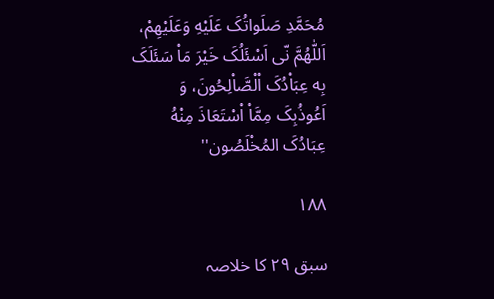مُحَمَّدِ صَلَواتُکَ عَلَیْهِ وَعَلَیْهِمْ، اَللّٰهُمَّ نّی اَسْئَلُکَ خَیْرَ مَاْ سَئَلَکَ بِه عِبَاْدُکَ اْلْصَّاْلِحُونَ، وَ اَعُوذُبِکَ مِمَّاْ اْسْتَعَاذَ مِنْهُ عِبَادُکَ المُخْلَصُون''

۱۸۸

سبق ٢٩ کا خلاصہ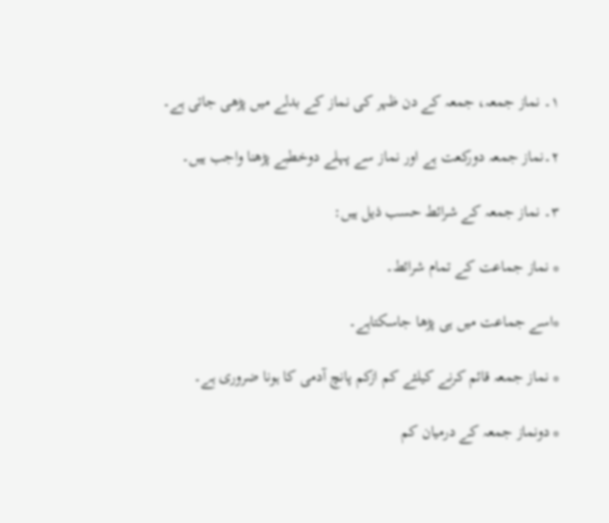١۔ نماز جمعہ، جمعہ کے دن ظہر کی نماز کے بدلے میں پڑھی جاتی ہے۔

٢۔نماز جمعہ دورکعت ہے اور نماز سے پہلے دوخطبے پڑھنا واجب ہیں۔

٣۔ نماز جمعہ کے شرائط حسب ذیل ہیں:

* نماز جماعت کے تمام شرائط۔

*اسے جماعت میں ہی پڑھا جاسکتاہے۔

* نماز جمعہ قائم کرنے کیلئے کم ازکم پانچ آدمی کا ہونا ضروری ہے۔

* دونماز جمعہ کے درمیان کم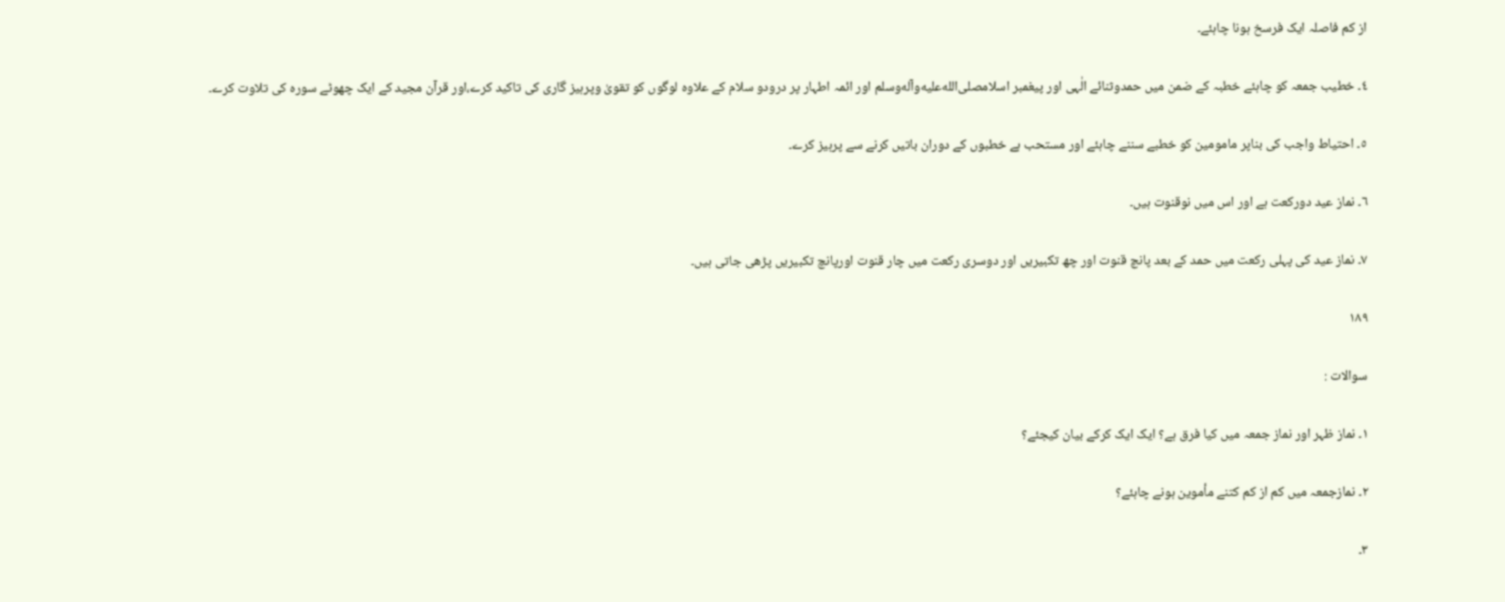از کم فاصلہ ایک فرسخ ہونا چاہئے۔

٤۔ خطیب جمعہ کو چاہئے خطبہ کے ضمن میں حمدوثنائے الٰہی اور پیغمبر اسلامصلى‌الله‌عليه‌وآله‌وسلم اور ائمہ اطہار پر درودو سلام کے علاوہ لوگوں کو تقویٰ وپرہیز گاری کی تاکید کرے،اور قرآن مجید کے ایک چھوٹے سورہ کی تلاوت کرے۔

٥۔ احتیاط واجب کی بناپر مامومین کو خطبے سننے چاہئے اور مستحب ہے خطبوں کے دوران باتیں کرنے سے پرہیز کرے۔

٦۔ نماز عید دورکعت ہے اور اس میں نوقنوت ہیں۔

٧۔ نماز عید کی پہلی رکعت میں حمد کے بعد پانچ قنوت اور چھ تکبیریں اور دوسری رکعت میں چار قنوت اورپانچ تکبیریں پڑھی جاتی ہیں۔

۱۸۹

سوالات :

١۔ نماز ظہر اور نماز جمعہ میں کیا فرق ہے؟ ایک ایک کرکے بیان کیجئے؟

٢۔ نمازجمعہ میں کم از کم کتنے مأموین ہونے چاہئے؟

٣۔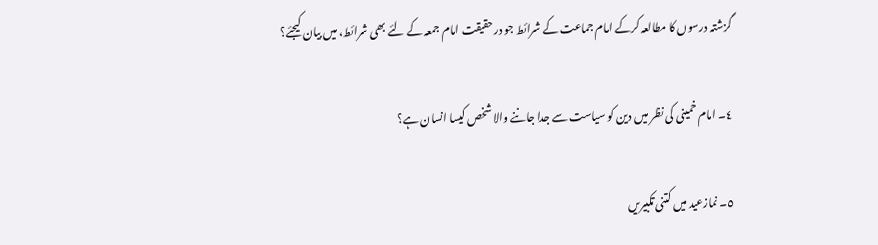گزشتہ درسوں کا مطالعہ کرکے امام جماعت کے شرائط جو درحقیقت امام جمعہ کے لئے بھی شرائط، میں بیان کیجئے؟

٤۔ امام خمینی کی نظر میں دین کو سیاست سے جدا جاننے والا شخص کیسا انسان ہے؟

٥۔ نمازعید میں کتنی تکبیریں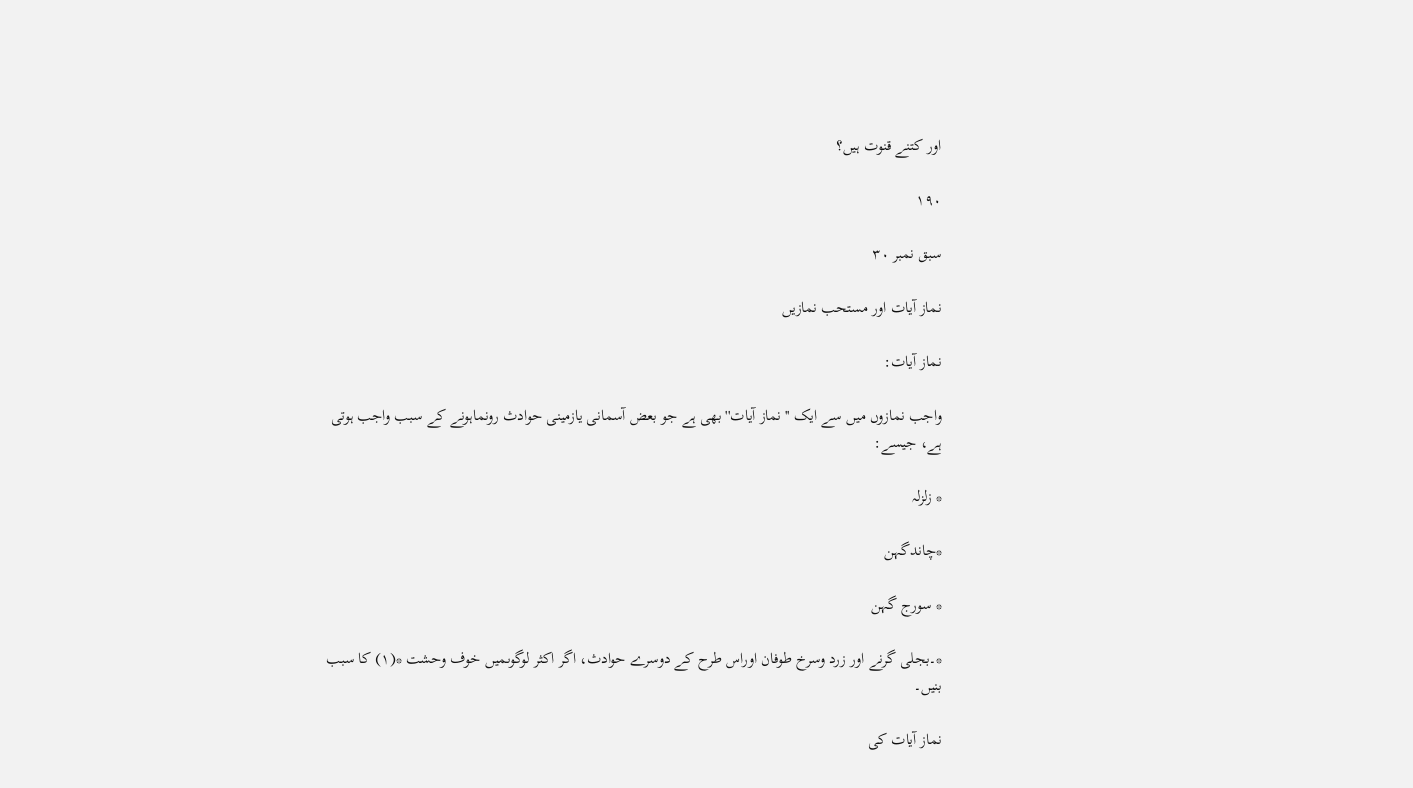اور کتنے قنوت ہیں؟

۱۹۰

سبق نمبر ٣٠

نماز آیات اور مستحب نمازیں

نماز آیات:

واجب نمازوں میں سے ایک ''نماز آیات'' بھی ہے جو بعض آسمانی یازمینی حوادث رونماہونے کے سبب واجب ہوتی ہے، جیسے:

* زلزلہ

*چاندگہن

* سورج گہن

*۔بجلی گرنے اور زرد وسرخ طوفان اوراس طرح کے دوسرے حوادث، اگر اکثر لوگوںمیں خوف وحشت *(١) کا سبب بنیں۔

نماز آیات کی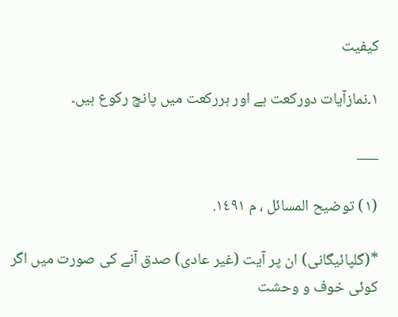کیفیت

١۔نمازآیات دورکعت ہے اور ہررکعت میں پانچ رکوع ہیں۔

___

(١) توضیح المسائل ، م ١٤٩١.

*(گلپائیگانی) ان پر آیت (غیر عادی) صدق آنے کی صورت میں اگر کوئی خوف و وحشت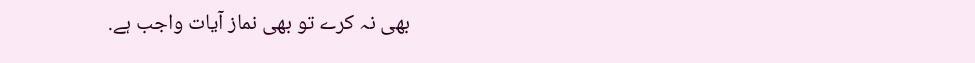بھی نہ کرے تو بھی نماز آیات واجب ہے.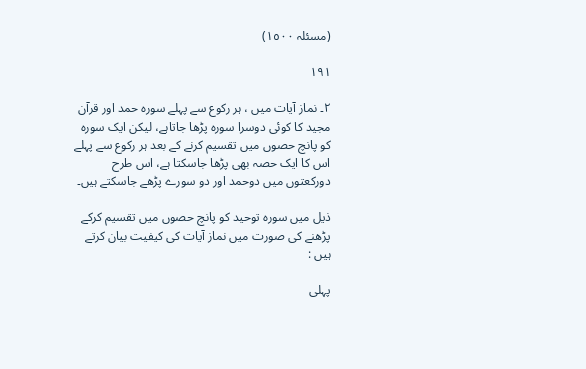(مسئلہ ١٥٠٠)

۱۹۱

٢۔ نماز آیات میں ، ہر رکوع سے پہلے سورہ حمد اور قرآن مجید کا کوئی دوسرا سورہ پڑھا جاتاہے، لیکن ایک سورہ کو پانچ حصوں میں تقسیم کرنے کے بعد ہر رکوع سے پہلے اس کا ایک حصہ بھی پڑھا جاسکتا ہے، اس طرح دورکعتوں میں دوحمد اور دو سورے پڑھے جاسکتے ہیں۔

ذیل میں سورہ توحید کو پانچ حصوں میں تقسیم کرکے پڑھنے کی صورت میں نماز آیات کی کیفیت بیان کرتے ہیں :

پہلی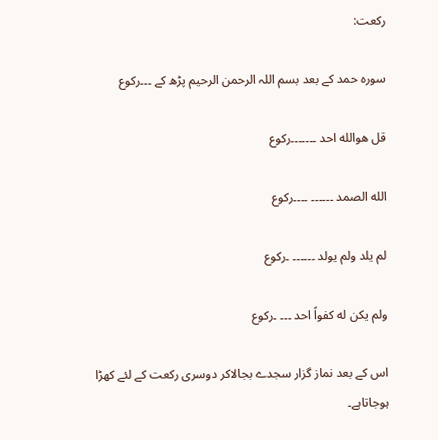رکعت:

سورہ حمد کے بعد بسم اللہ الرحمن الرحیم پڑھ کے ۔۔۔رکوع

قل هوالله احد ۔۔۔۔۔۔۔رکوع

الله الصمد ۔۔۔۔۔۔ ۔۔۔۔رکوع

لم یلد ولم یولد ۔۔۔۔۔۔ ۔رکوع

ولم یکن له کفواً احد ۔۔۔ ۔رکوع

اس کے بعد نماز گزار سجدے بجالاکر دوسری رکعت کے لئے کھڑا ہوجاتاہے۔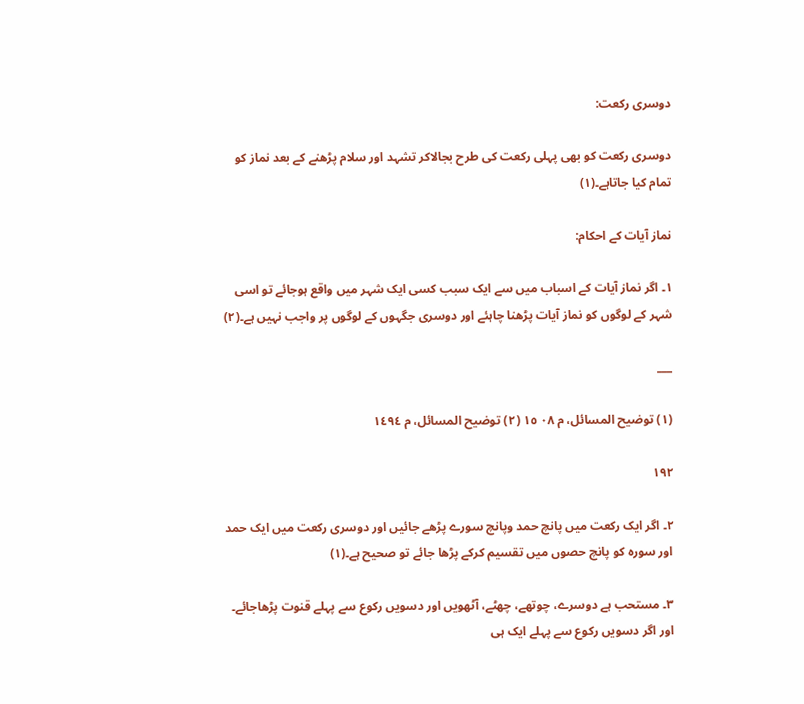دوسری رکعت:

دوسری رکعت کو بھی پہلی رکعت کی طرح بجالاکر تشہد اور سلام پڑھنے کے بعد نماز کو تمام کیا جاتاہے۔(١)

نماز آیات کے احکام:

١۔ اگر نماز آیات کے اسباب میں سے ایک سبب کسی ایک شہر میں واقع ہوجائے تو اسی شہر کے لوگوں کو نماز آیات پڑھنا چاہئے اور دوسری جگہوں کے لوگوں پر واجب نہیں ہے۔(٢)

___

(١) توضیح المسائل، م ٠٨ ١٥ (٢) توضیح المسائل، م ١٤٩٤

۱۹۲

٢۔ اگر ایک رکعت میں پانچ حمد وپانچ سورے پڑھے جائیں اور دوسری رکعت میں ایک حمد اور سورہ کو پانچ حصوں میں تقسیم کرکے پڑھا جائے تو صحیح ہے۔(١)

٣۔ مستحب ہے دوسرے، چوتھے، چھٹے، آٹھویں اور دسویں رکوع سے پہلے قنوت پڑھاجائے۔ اور اگر دسویں رکوع سے پہلے ایک ہی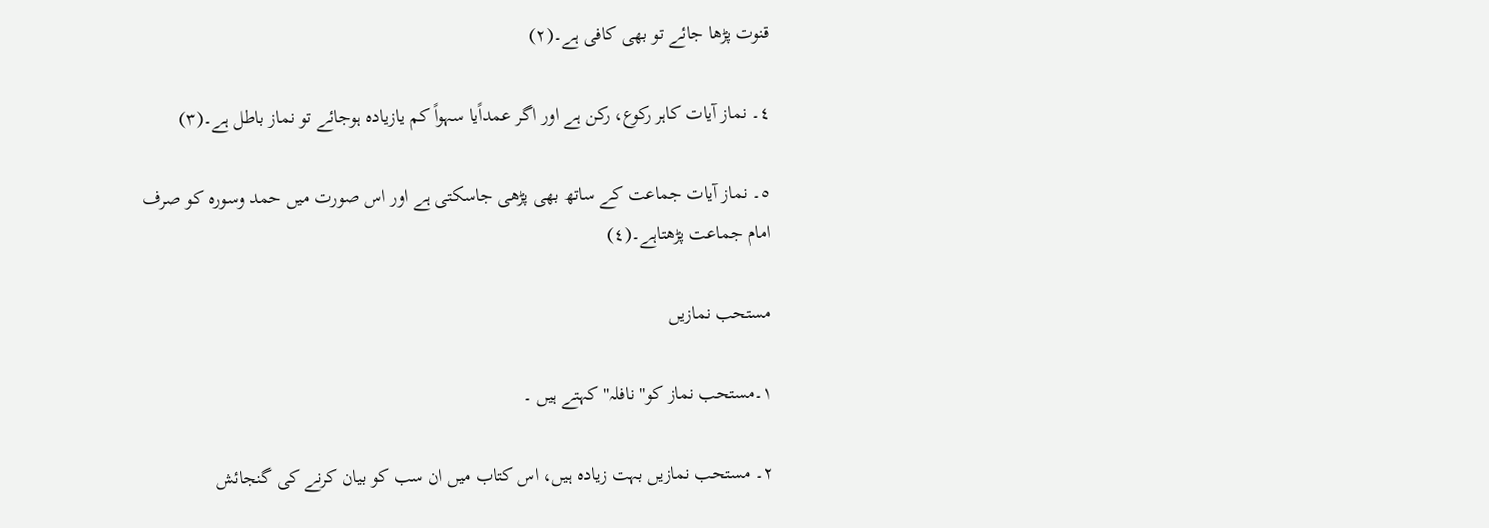قنوت پڑھا جائے تو بھی کافی ہے۔(٢)

٤۔ نماز آیات کاہر رکوع، رکن ہے اور اگر عمداًیا سہواً کم یازیادہ ہوجائے تو نماز باطل ہے۔(٣)

٥۔ نماز آیات جماعت کے ساتھ بھی پڑھی جاسکتی ہے اور اس صورت میں حمد وسورہ کو صرف امام جماعت پڑھتاہے۔(٤)

مستحب نمازیں

١۔مستحب نماز کو'' نافلہ'' کہتے ہیں ۔

٢۔ مستحب نمازیں بہت زیادہ ہیں، اس کتاب میں ان سب کو بیان کرنے کی گنجائش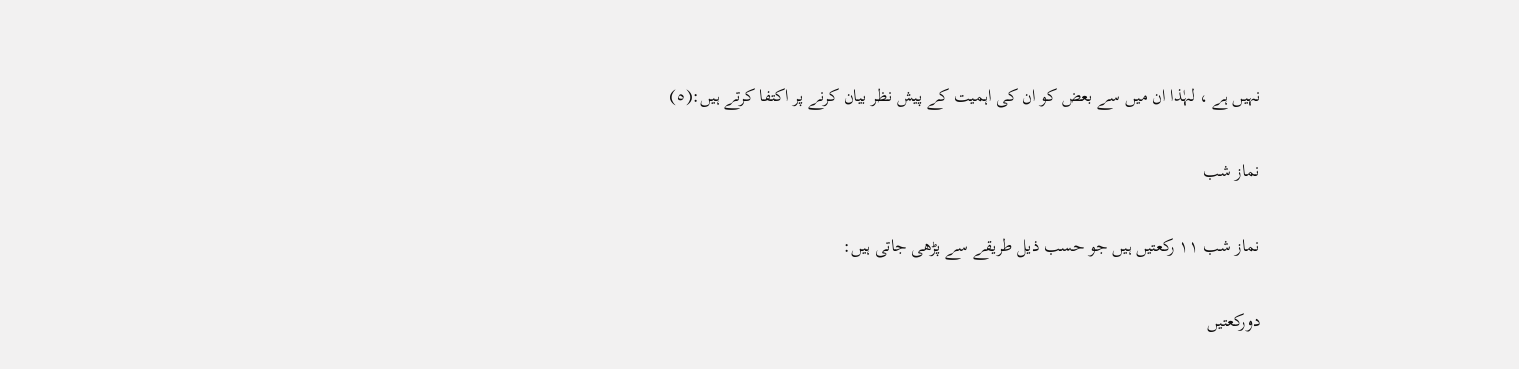نہیں ہے ، لہٰذا ان میں سے بعض کو ان کی اہمیت کے پیش نظر بیان کرنے پر اکتفا کرتے ہیں:(٥)

نماز شب

نماز شب ١١ رکعتیں ہیں جو حسب ذیل طریقے سے پڑھی جاتی ہیں:

دورکعتیں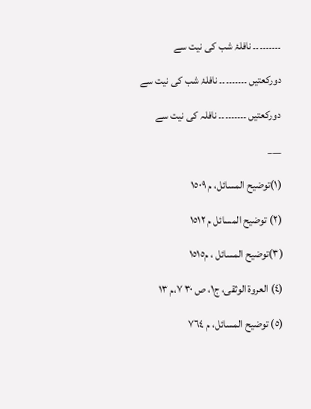۔۔۔۔۔۔۔۔۔ نافلۂ شب کی نیت سے

دورکعتیں ۔۔۔۔۔۔۔۔۔ نافلۂ شب کی نیت سے

دورکعتیں ۔۔۔۔۔۔۔۔۔ نافلہ کی نیت سے

___

(١)توضیح المسائل، م ١٥٠٩

(٢) توضیح المسائل م ١٥١٢

(٣)توضیح المسائل ، م١٥١٥

(٤) العروة الوثقی، ج١، ص ٣٠ ٧،م ١٣

(٥) توضیح المسائل، م ٧٦٤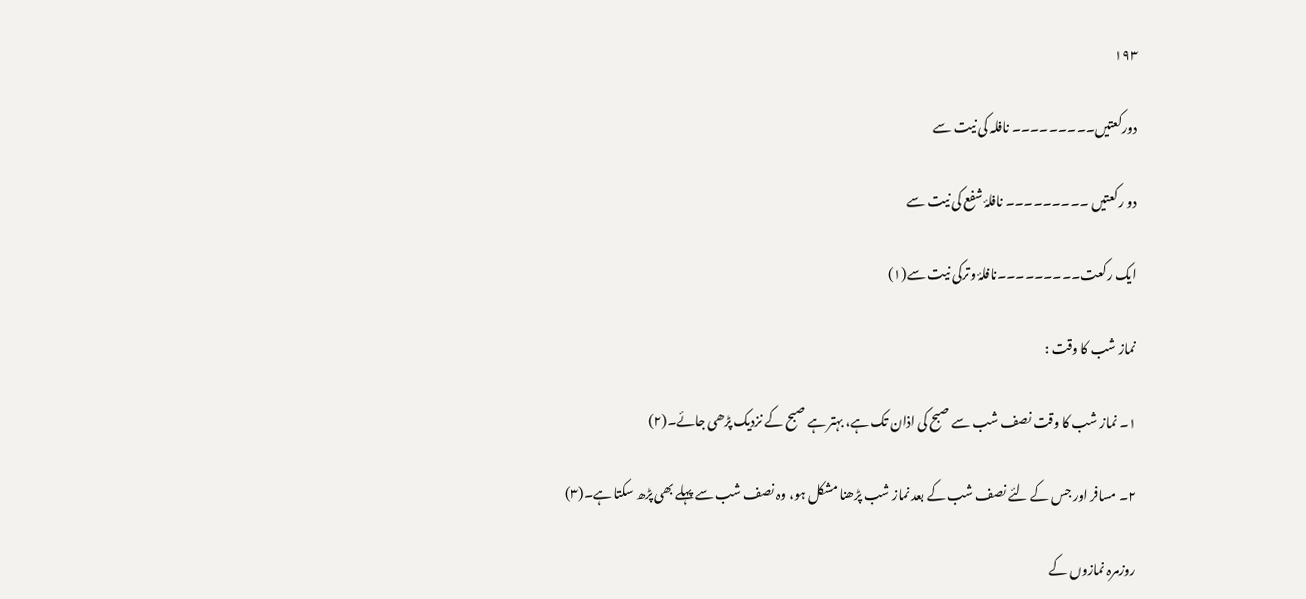۱۹۳

دورکعتیں۔۔۔۔۔۔۔۔۔ نافلہ کی نیت سے

دو رکعتیں ۔۔۔۔۔۔۔۔۔ نافلۂ شفع کی نیت سے

ایک رکعت۔۔۔۔۔۔۔۔۔نافلۂ وترکی نیت سے(١)

نماز شب کا وقت :

١۔ نماز شب کا وقت نصف شب سے صبح کی اذان تک ہے، بہتر ہے صبح کے نزدیک پڑھی جائے۔(٢)

٢۔ مسافر اور جس کے لئے نصف شب کے بعد نماز شب پڑھنا مشکل ہو، وہ نصف شب سے پہلے بھی پڑھ سکتا ہے۔(٣)

روزمرہ نمازوں کے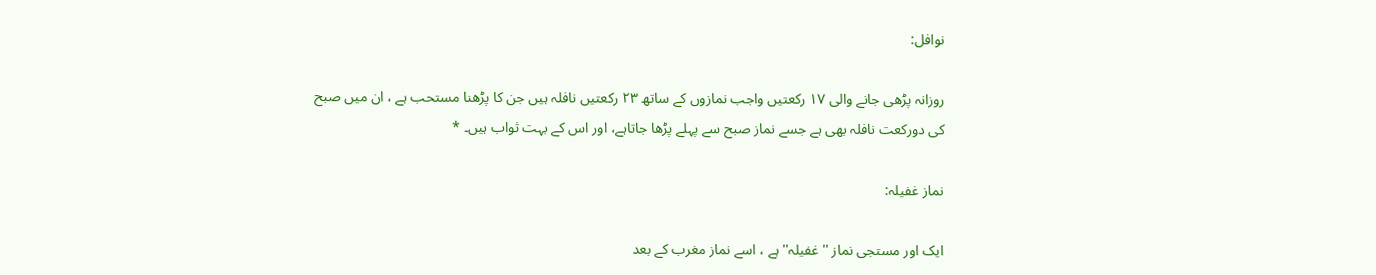نوافل:

روزانہ پڑھی جانے والی ١٧ رکعتیں واجب نمازوں کے ساتھ ٢٣ رکعتیں نافلہ ہیں جن کا پڑھنا مستحب ہے ، ان میں صبح کی دورکعت نافلہ بھی ہے جسے نماز صبح سے پہلے پڑھا جاتاہے، اور اس کے بہت ثواب ہیں۔ *

نماز غفیلہ:

ایک اور مستجی نماز '' غفیلہ''ہے ، اسے نماز مغرب کے بعد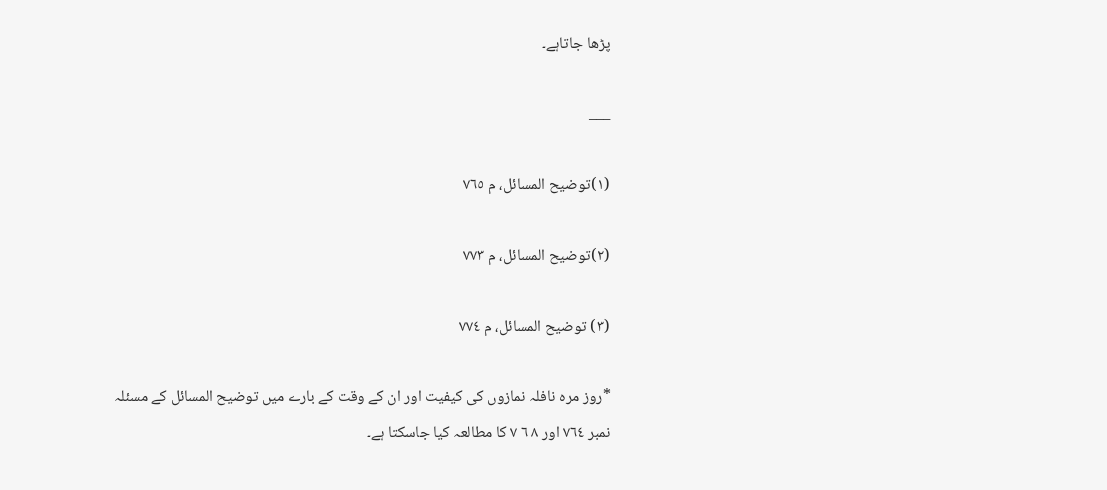پڑھا جاتاہے۔

___

(١)توضیح المسائل، م ٧٦٥

(٢)توضیح المسائل، م ٧٧٣

(٣) توضیح المسائل، م ٧٧٤

*روز مرہ نافلہ نمازوں کی کیفیت اور ان کے وقت کے بارے میں توضیح المسائل کے مسئلہ نمبر ٧٦٤ اور ٨ ٦ ٧ کا مطالعہ کیا جاسکتا ہے۔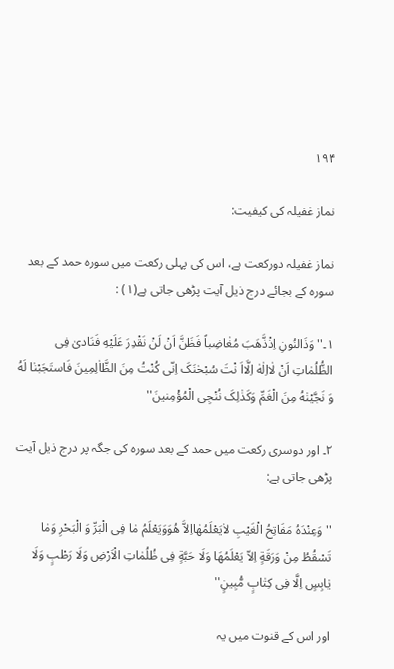۱۹۴

نماز غفیلہ کی کیفیت:

نماز غفیلہ دورکعت ہے، اس کی پہلی رکعت میں سورہ حمد کے بعد سورہ کے بجائے درج ذیل آیت پڑھی جاتی ہے(١) :

١۔''وَذَالنُونِ اِذْذَّهَبَ مُغٰاضِباً فَظَنَّ اَنْ لَنْ نَقْدِرَ عَلَیْهِ فَنَادیٰ فِی الظُّلُمٰاتِ اَنْ لٰااِلٰهٰ اِلَّااَ نْتَ سُبْحٰنَکَ اِنّی کُنْتُ مِنَ الظَّاٰلِمِینَ فَاستَجَبْنٰا لَهُ وَ نَجَّیْنٰهُ مِنَ الْغَمِّ وَکَذٰلِکَ نُنْجِی الْمُؤْمِنینَ''

٢۔ اور دوسری رکعت میں حمد کے بعد سورہ کی جگہ پر درج ذیل آیت پڑھی جاتی ہے:

''وَعِنْدَهُ مَفَاتِحُ الْغَیْبِ لاٰیَعْلَمُهٰااِلاَّ هُوَوَیَعْلَمُ مٰا فِی الْبَرِّ وَ الْبَحْرِ وَمٰا تَسْقُطُ مِنْ وَرَقَةٍ اِلاّ یَعْلَمُهَا وَلَا حَبَّةٍ فِی ظُلُمٰاتِ الْاَرْضِ وَلَا رَطْبٍ وَلَا یٰابِسٍ اِلَّا فِی کِتٰابٍ مُّبِینٍ''

اور اس کے قنوت میں یہ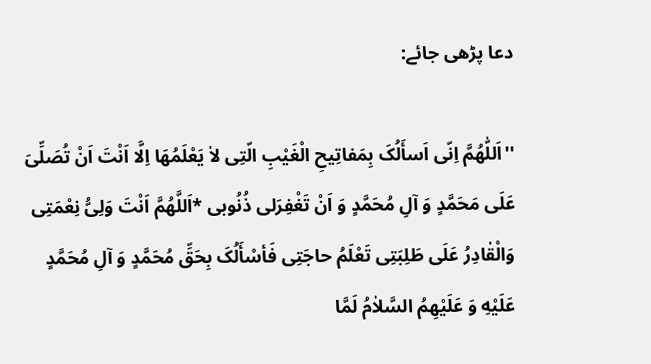دعا پڑھی جائے:

''اَللّٰهُمَّ اِنّی اَسأَلُکَ بِمَفاتِیحِ الْغَیْبِ الّتِی لاٰ یَعْلَمُهَا اِلَّا اَنْتَ اَنْ تُصَلِّیَ عَلَی مَحَمَّدٍ وَ آلِ مُحَمَّدٍ وَ اَنْ تَغْفِرَلی ذُنُوبی *اَللَّهُمَّ اَنْتَ وَلِیُّ نِعْمَتِی وَالْقٰادِرُ عَلَی طَلِبَتِی تَعْلَمُ حاجَتِی فَأسْأَلُکَ بِحَقِّ مُحَمَّدٍ وَ آلِ مُحَمَّدٍ عَلَیْهِ وَ عَلَیْهِمُ السَّلاٰمُ لَمَّا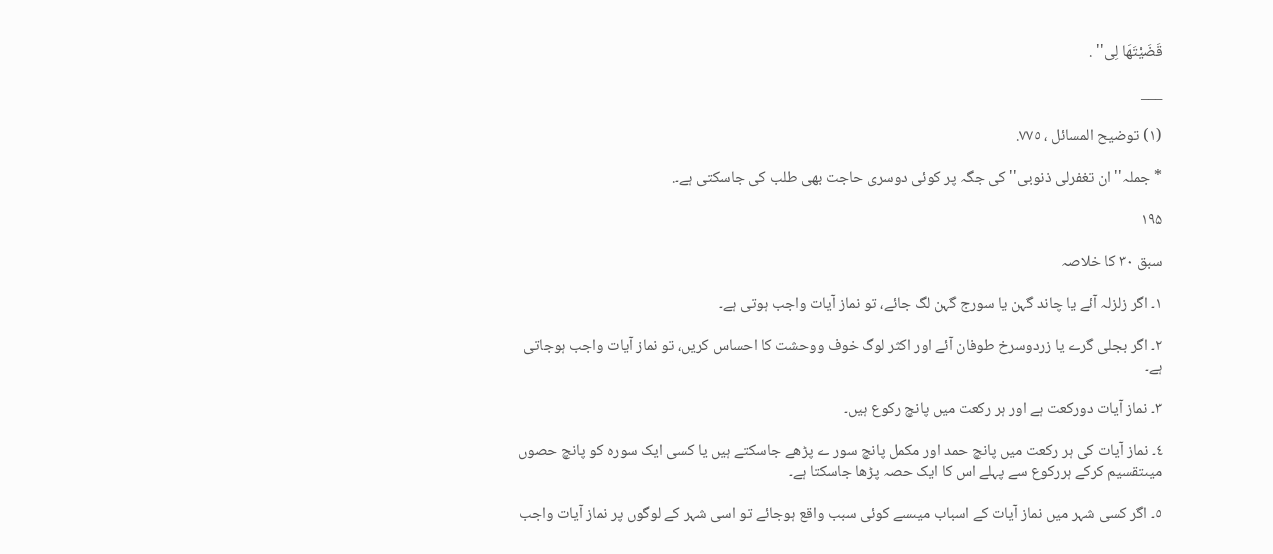قَضَیْتَهَا لِی'' .

___

(١) توضیح المسائل ، ٧٧٥.

* جملہ'' ان تغفرلی ذنوبی'' کی جگہ پر کوئی دوسری حاجت بھی طلب کی جاسکتی ہے۔.

۱۹۵

سبق ٣٠ کا خلاصہ

١۔ اگر زلزلہ آئے یا چاند گہن یا سورج گہن لگ جائے، تو نماز آیات واجب ہوتی ہے۔

٢۔ اگر بجلی گرے یا زردوسرخ طوفان آئے اور اکثر لوگ خوف ووحشت کا احساس کریں، تو نماز آیات واجب ہوجاتی ہے۔

٣۔ نماز آیات دورکعت ہے اور ہر رکعت میں پانچ رکوع ہیں۔

٤۔ نماز آیات کی ہر رکعت میں پانچ حمد اور مکمل پانچ سور ے پڑھے جاسکتے ہیں یا کسی ایک سورہ کو پانچ حصوں میںتقسیم کرکے ہررکوع سے پہلے اس کا ایک حصہ پڑھا جاسکتا ہے۔

٥۔ اگر کسی شہر میں نماز آیات کے اسباب میںسے کوئی سبب واقع ہوجائے تو اسی شہر کے لوگوں پر نماز آیات واجب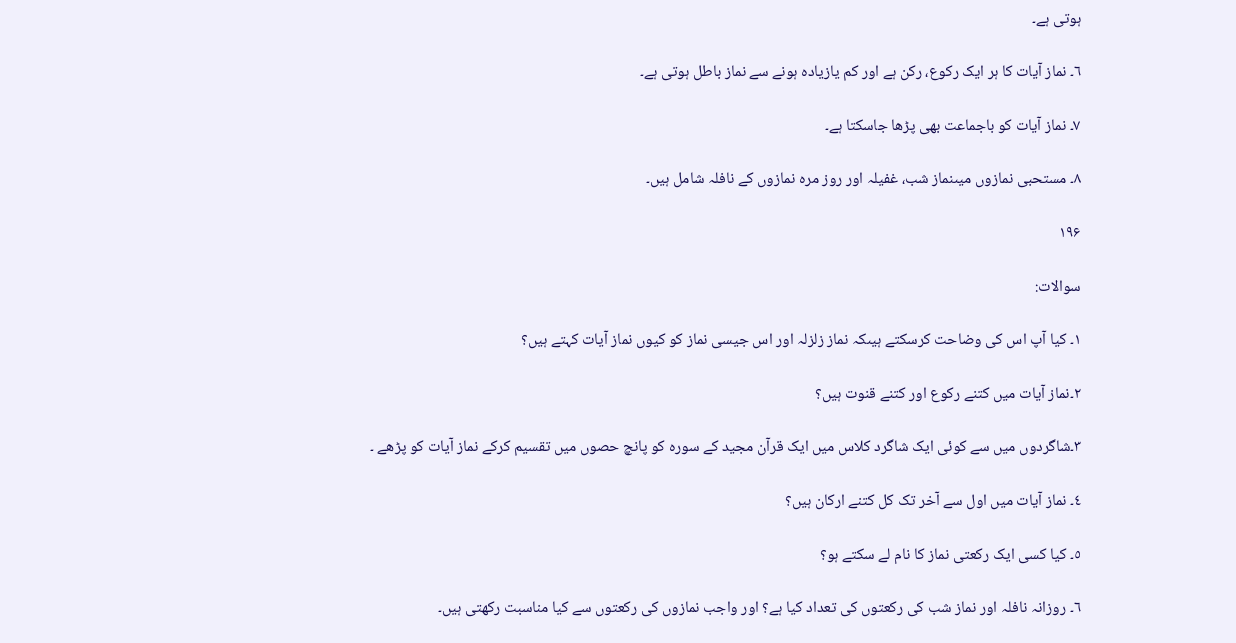ہوتی ہے۔

٦۔ نماز آیات کا ہر ایک رکوع، رکن ہے اور کم یازیادہ ہونے سے نماز باطل ہوتی ہے۔

٧۔ نماز آیات کو باجماعت بھی پڑھا جاسکتا ہے۔

٨۔ مستحبی نمازوں میںنماز شب، غفیلہ اور روز مرہ نمازوں کے نافلہ شامل ہیں۔

۱۹۶

سوالات:

١۔ کیا آپ اس کی وضاحت کرسکتے ہیںکہ نماز زلزلہ اور اس جیسی نماز کو کیوں نماز آیات کہتے ہیں؟

٢۔نماز آیات میں کتنے رکوع اور کتنے قنوت ہیں؟

٣۔شاگردوں میں سے کوئی ایک شاگرد کلاس میں ایک قرآن مجید کے سورہ کو پانچ حصوں میں تقسیم کرکے نماز آیات کو پڑھے ۔

٤۔ نماز آیات میں اول سے آخر تک کل کتنے ارکان ہیں؟

٥۔ کیا کسی ایک رکعتی نماز کا نام لے سکتے ہو؟

٦۔ روزانہ نافلہ اور نماز شب کی رکعتوں کی تعداد کیا ہے؟ اور واجب نمازوں کی رکعتوں سے کیا مناسبت رکھتی ہیں۔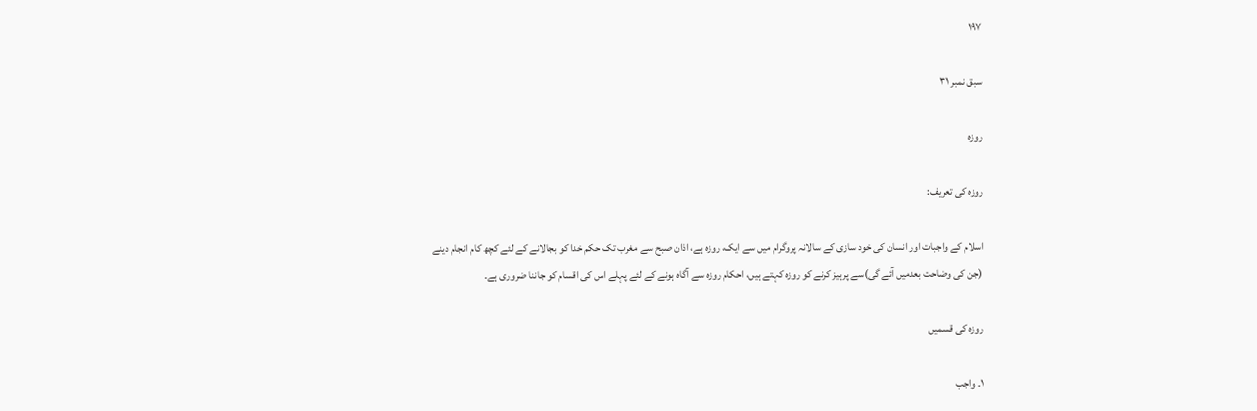۱۹۷

سبق نمبر ٣١

روزہ

روزہ کی تعریف:

اسلام کے واجبات اور انسان کی خود سازی کے سالانہ پروگرام میں سے ایک، روزہ ہے، اذان صبح سے مغرب تک حکم خدا کو بجالانے کے لئے کچھ کام انجام دینے (جن کی وضاحت بعدمیں آئے گی)سے پرہیز کرنے کو روزہ کہتے ہیں، احکام روزہ سے آگاہ ہونے کے لئے پہلے اس کی اقسام کو جاننا ضروری ہے۔

روزہ کی قسمیں

١۔ واجب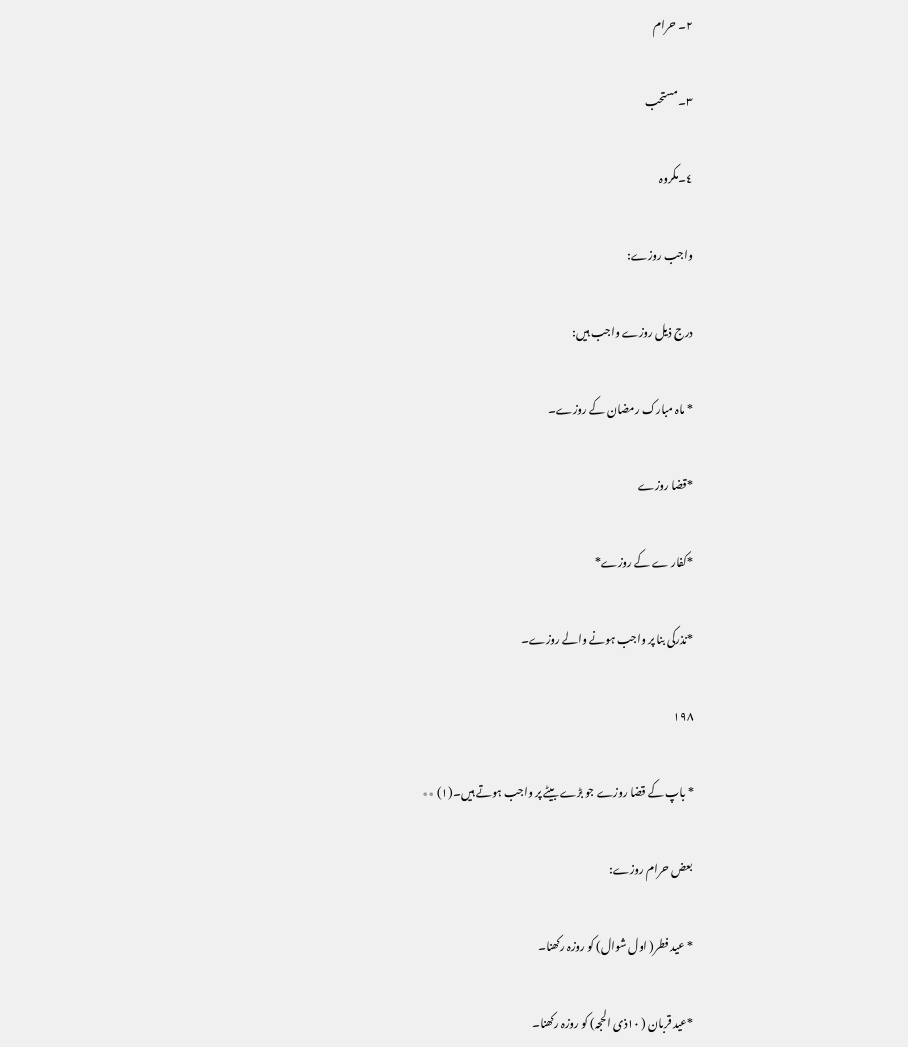٢۔ حرام

٣۔مستحب

٤۔مکروہ

واجب روزے:

درج ذیل روزے واجب ہیں:

* ماہ مبارک رمضان کے روزے۔

*قضا روزے

*کفار ے کے روزے*

*نذرکی بنا پر واجب ہونے والے روزے۔

۱۹۸

* باپ کے قضا روزے جو بڑے بیٹے پر واجب ہوتے ہیں۔(١) ٭٭

بعض حرام روزے:

* عید فطر( اول شوال) کو روزہ رکھنا۔

*عید قربان ( ١٠ذی الحجہ) کو روزہ رکھنا۔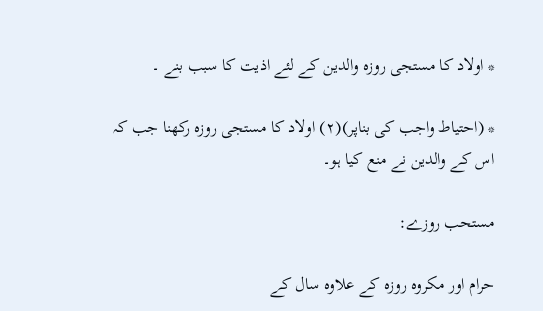* اولاد کا مستجی روزہ والدین کے لئے اذیت کا سبب بنے ۔

* (احتیاط واجب کی بناپر)(٢) اولاد کا مستجی روزہ رکھنا جب کہ اس کے والدین نے منع کیا ہو۔

مستحب روزے:

حرام اور مکروہ روزہ کے علاوہ سال کے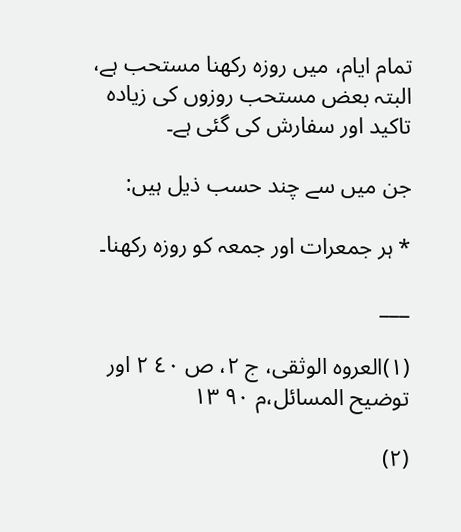تمام ایام، میں روزہ رکھنا مستحب ہے، البتہ بعض مستحب روزوں کی زیادہ تاکید اور سفارش کی گئی ہے۔

جن میں سے چند حسب ذیل ہیں:

* ہر جمعرات اور جمعہ کو روزہ رکھنا۔

___

(١)العروہ الوثقی، ج ٢، ص ٤٠ ٢ اور توضیح المسائل،م ٩٠ ١٣

(٢)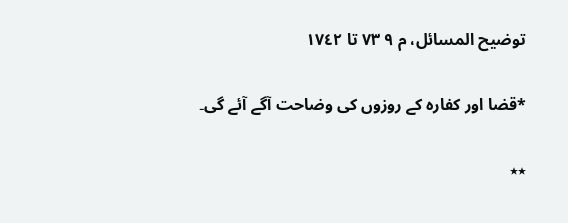توضیح المسائل، م ٩ ٧٣ تا ١٧٤٢

*قضا اور کفارہ کے روزوں کی وضاحت آگے آئے گی۔

٭٭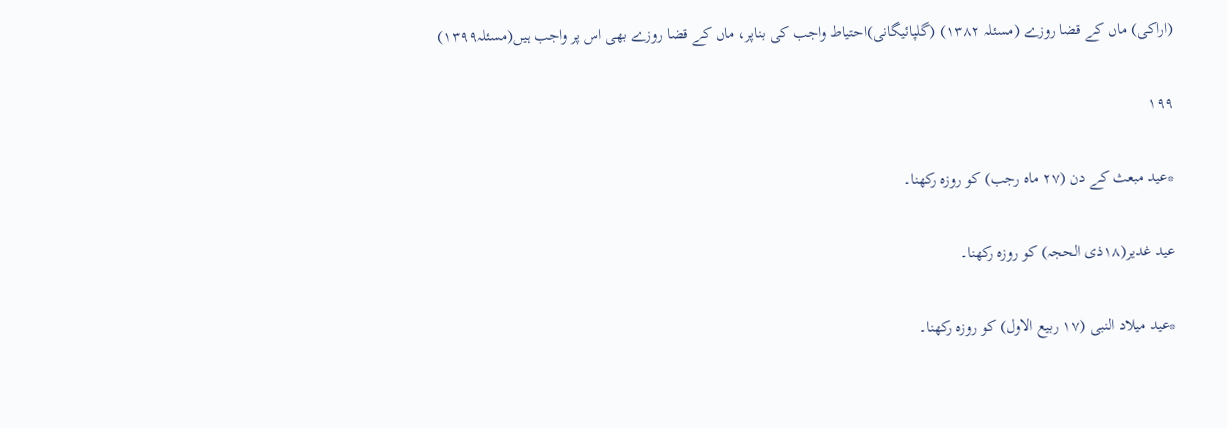(اراکی) ماں کے قضا روزے (مسئلہ ١٣٨٢) (گلپائیگانی)احتیاط واجب کی بناپر، ماں کے قضا روزے بھی اس پر واجب ہیں(مسئلہ١٣٩٩)

۱۹۹

*عید مبعث کے دن (٢٧ ماہ رجب) کو روزہ رکھنا۔

عید غدیر(١٨ذی الحجہ) کو روزہ رکھنا۔

*عید میلاد النبی (١٧ ربیع الاول) کو روزہ رکھنا۔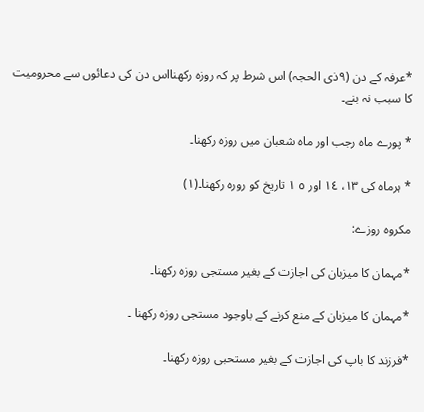*عرفہ کے دن (٩ذی الحجہ) اس شرط پر کہ روزہ رکھنااس دن کی دعائوں سے محرومیت کا سبب نہ بنے۔

* پورے ماہ رجب اور ماہ شعبان میں روزہ رکھنا۔

* ہرماہ کی ١٣، ١٤ اور ٥ ١ تاریخ کو رورہ رکھنا۔(١)

مکروہ روزے:

*مہمان کا میزبان کی اجازت کے بغیر مستجی روزہ رکھنا۔

*مہمان کا میزبان کے منع کرنے کے باوجود مستجی روزہ رکھنا ۔

*فرزند کا باپ کی اجازت کے بغیر مستحبی روزہ رکھنا۔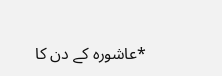*عاشورہ کے دن کا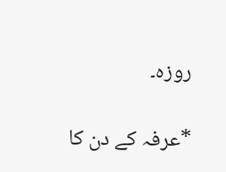روزہ۔

*عرفہ کے دن کا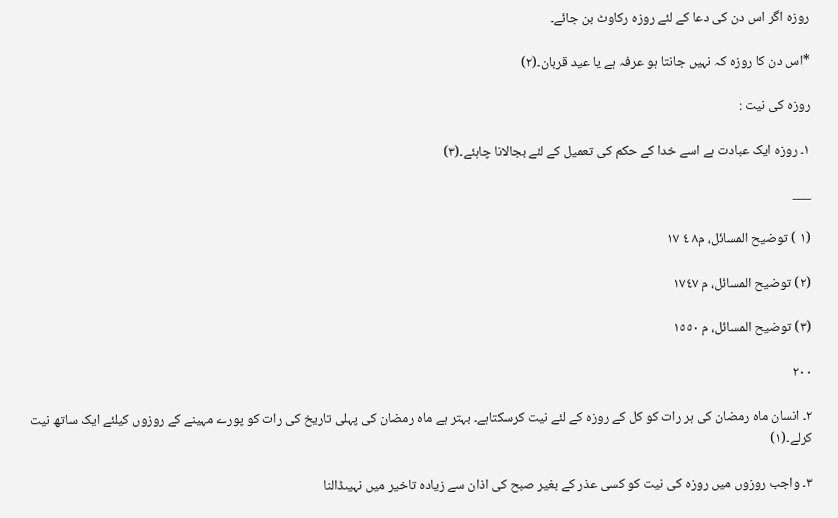روزہ اگر اس دن کی دعا کے لئے روزہ رکاوٹ بن جائے۔

*اس دن کا روزہ کہ نہیں جانتا ہو عرفہ ہے یا عید قربان۔(٢)

روزہ کی نیت :

١۔ روزہ ایک عبادت ہے اسے خدا کے حکم کی تعمیل کے لئے بجالانا چاہئے۔(٣)

___

(١ ) توضیح المسائل، م٨ ٤ ١٧

(٢) توضیح المسائل، م ١٧٤٧

(٣) توضیح المسائل، م ١٥٥٠

۲۰۰

٢۔ انسان ماہ رمضان کی ہر رات کو کل کے روزہ کے لئے نیت کرسکتاہے۔ بہتر ہے ماہ رمضان کی پہلی تاریخ کی رات کو پورے مہینے کے روزوں کیلئے ایک ساتھ نیت کرلے۔(١)

٣۔ واجب روزوں میں روزہ کی نیت کو کسی عذر کے بغیر صبح کی اذان سے زیادہ تاخیر میں نہیںڈالنا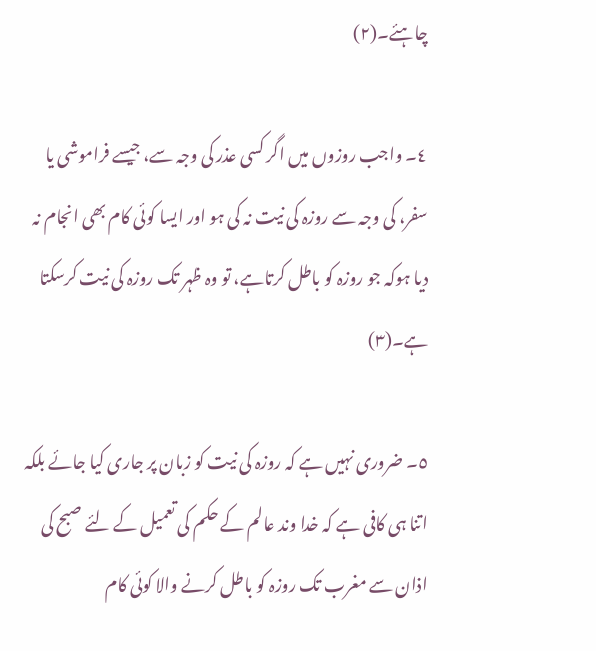چاہئے۔(٢)

٤۔ واجب روزوں میں اگر کسی عذر کی وجہ سے، جیسے فراموشی یا سفر، کی وجہ سے روزہ کی نیت نہ کی ہو اور ایسا کوئی کام بھی انجام نہ دیا ہوکہ جو روزہ کو باطل کرتاہے، تو وہ ظہر تک روزہ کی نیت کرسکتا ہے۔(٣)

٥۔ ضروری نہیں ہے کہ روزہ کی نیت کو زبان پر جاری کیا جائے بلکہ اتنا ہی کافی ہے کہ خدا وند عالم کے حکم کی تعمیل کے لئے صبح کی اذان سے مغرب تک روزہ کو باطل کرنے والا کوئی کام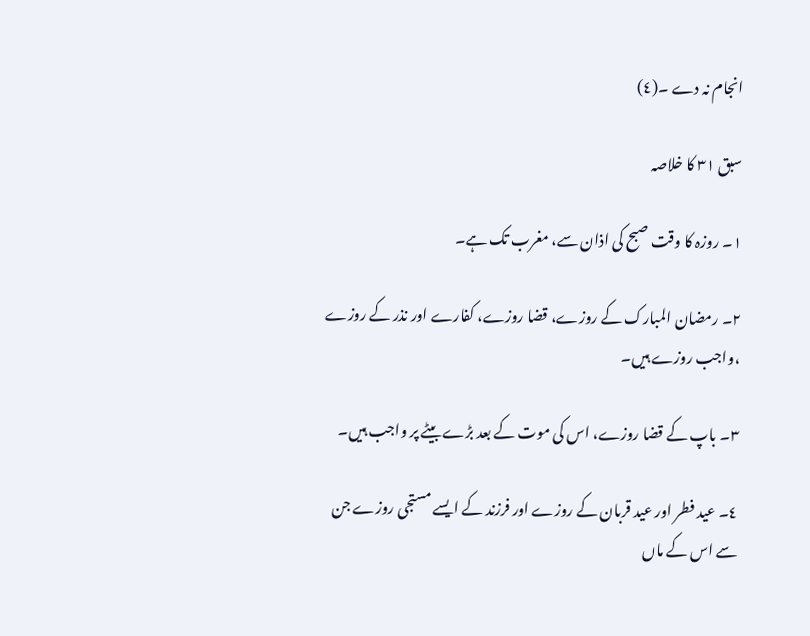انجام نہ دے ۔(٤)

سبق ٣١ کا خلاصہ

١۔ روزہ کا وقت صبح کی اذان سے، مغرب تک ہے۔

٢۔ رمضان المبارک کے روزے، قضا روزے، کفارے اور نذر کے روزے ،واجب روزے ہیں۔

٣۔ باپ کے قضا روزے، اس کی موت کے بعد بڑے بیٹے پر واجب ہیں۔

٤۔ عید فطر اور عید قربان کے روزے اور فرزند کے ایسے مستجی روزے جن سے اس کے ماں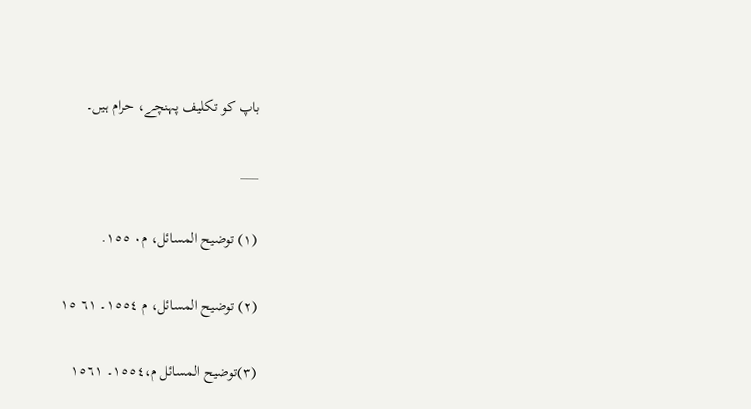باپ کو تکلیف پہنچے، حرام ہیں۔

___

(١) توضیح المسائل، م٠ ١٥٥.

(٢) توضیح المسائل، م ١٥٥٤۔ ٦١ ١٥

(٣)توضیح المسائل م،١٥٥٤۔ ١٥٦١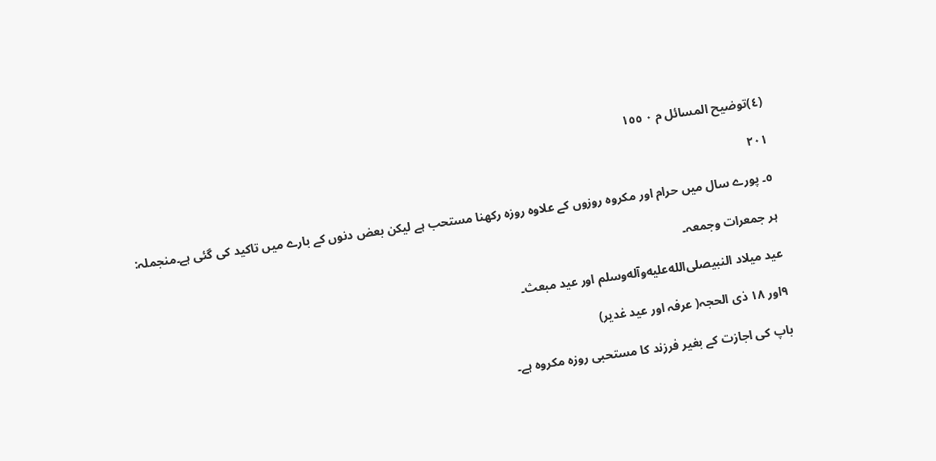(٤)توضیح المسائل م ٠ ١٥٥

۲۰۱

٥۔ پورے سال میں حرام اور مکروہ روزوں کے علاوہ روزہ رکھنا مستحب ہے لیکن بعض دنوں کے بارے میں تاکید کی گئی ہے۔منجملہ:

ہر جمعرات وجمعہ۔

عید میلاد النبیصلى‌الله‌عليه‌وآله‌وسلم اور عید مبعث۔

٩اور ١٨ ذی الحجہ( عرفہ اور عید غدیر)

باپ کی اجازت کے بغیر فرزند کا مستحبی روزہ مکروہ ہے۔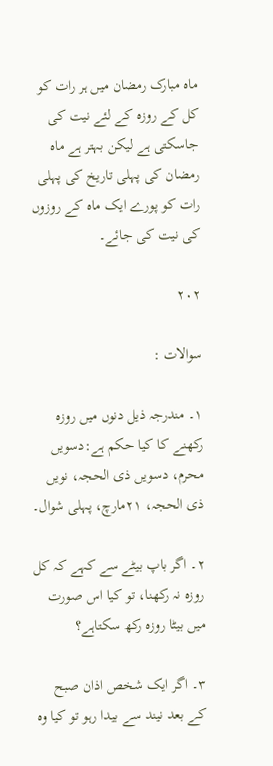ماہ مبارک رمضان میں ہر رات کو کل کے روزہ کے لئے نیت کی جاسکتی ہے لیکن بہتر ہے ماہ رمضان کی پہلی تاریخ کی پہلی رات کو پورے ایک ماہ کے روزوں کی نیت کی جائے۔

۲۰۲

سوالات :

١۔ مندرجہ ذیل دنوں میں روزہ رکھنے کا کیا حکم ہے:دسویں محرم، دسویں ذی الحجہ، نویں ذی الحجہ، ٢١مارچ، پہلی شوال۔

٢۔ اگر باپ بیٹے سے کہے کہ کل روزہ نہ رکھنا، تو کیا اس صورت میں بیٹا روزہ رکھ سکتاہے؟

٣۔ اگر ایک شخص اذان صبح کے بعد نیند سے بیدا رہو تو کیا وہ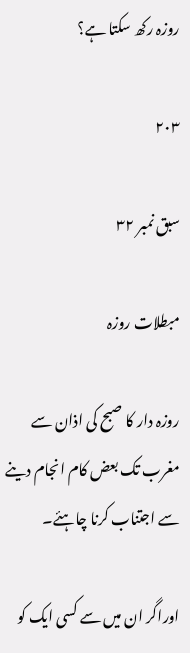روزہ رکھ سکتا ہے؟

۲۰۳

سبق نمبر ٣٢

مبطلات روزہ

روزہ دار کا صبح کی اذان سے مغرب تک بعض کام انجام دینے سے اجتناب کرنا چاہئے۔

اوراگر ان میں سے کسی ایک کو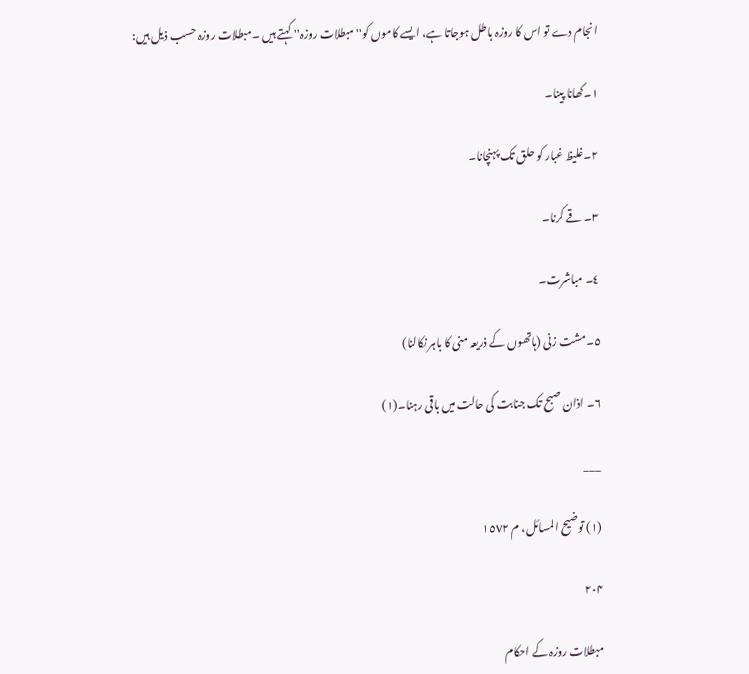انجام دے تو اس کا روزہ باطل ہوجاتا ہے، ایسے کاموں کو'' مبطلات روزہ'' کہتے ہیں ۔مبطلات روزہ حسب ذیل ہیں:

١۔کھانا پینا۔

٢۔غلیظ غبار کو حلق تک پہنچانا۔

٣۔ قے کرنا۔

٤۔ مباشرت۔

٥۔مشت زنی (ہاتھوں کے ذریعہ منی کا باہر نکالنا)

٦۔ اذان صبح تک جنابت کی حالت میں باقی رہنا۔(١)

___

(١) توضیح المسائل، م ١٥٧٢

۲۰۴

مبطلات روزہ کے احکام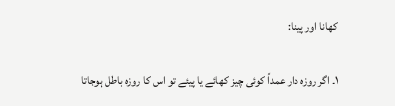کھانا اور پینا:

١۔ اگر روزہ دار عمداً کوئی چیز کھائے یا پیئے تو اس کا روزہ باطل ہوجاتا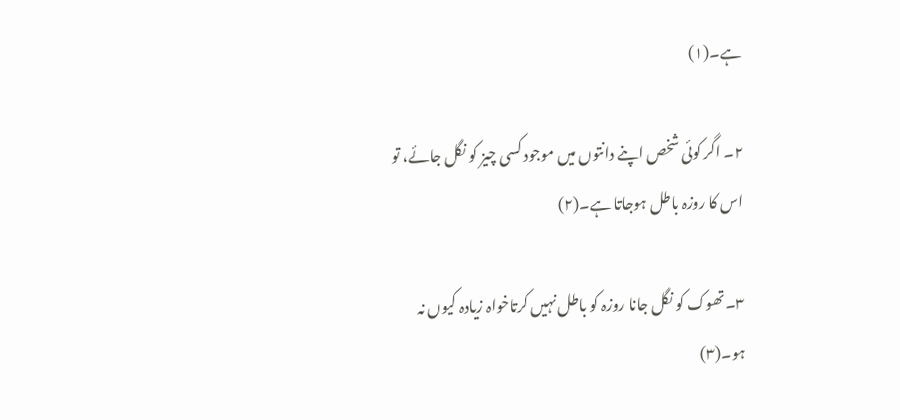ہے۔(١)

٢۔ اگر کوئی شخص اپنے دانتوں میں موجود کسی چیز کو نگل جائے، تو اس کا روزہ باطل ہوجاتا ہے۔(٢)

٣۔تھوک کو نگل جانا روزہ کو باطل نہیں کرتاخواہ زیادہ کیوں نہ ہو۔(٣)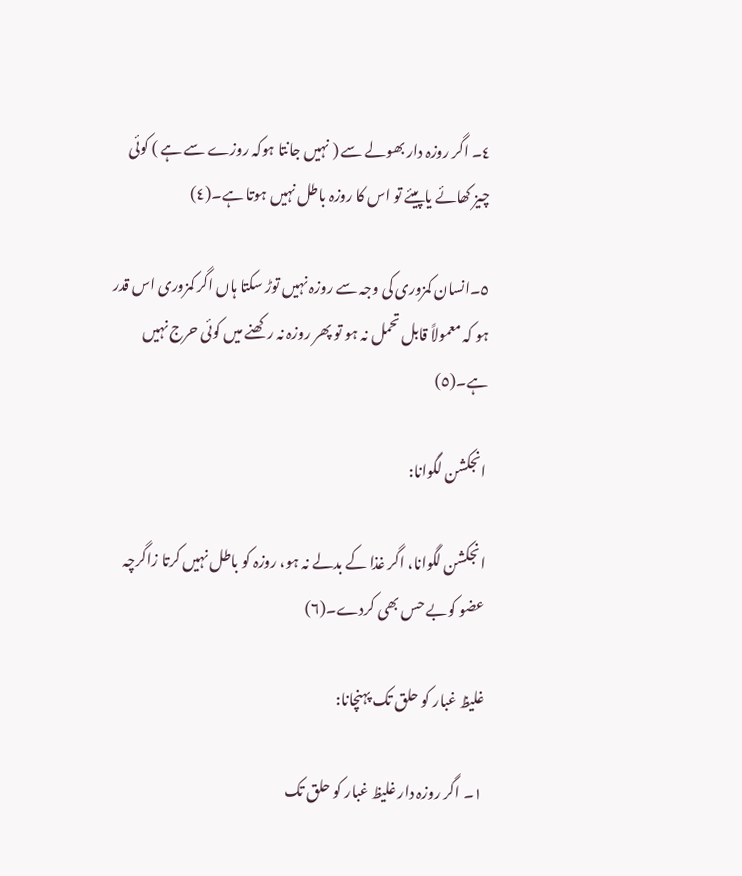٤۔ اگر روزہ دار بھولے سے ( نہیں جانتا ہوکہ روزے سے ہے ) کوئی چیز کھائے یاپیئے تو اس کا روزہ باطل نہیں ہوتا ہے۔(٤)

٥۔انسان کمزوری کی وجہ سے روزہ نہیں توڑ سکتا ہاں اگر کمزوری اس قدر ہو کہ معمولاً قابل تحمل نہ ہو تو پھر روزہ نہ رکھنے میں کوئی حرج نہیں ہے۔(٥)

انجکشن لگوانا:

انجکشن لگوانا، اگر غذا کے بدلے نہ ہو، روزہ کو باطل نہیں کرتا زاگرچہ عضو کوبے حس بھی کردے۔(٦)

غلیظ غبار کو حلق تک پہنچانا:

١۔ اگر روزہ دار غلیظ غبار کو حلق تک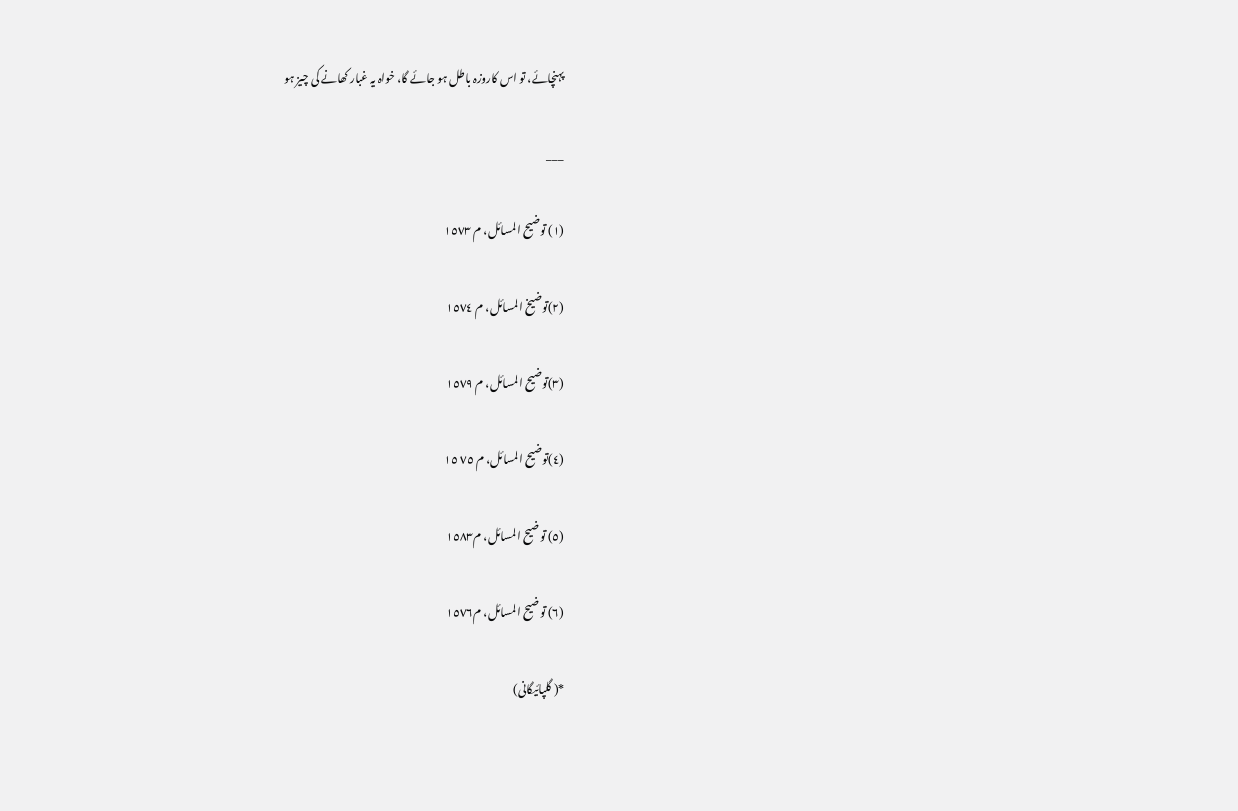پہنچائے، تو اس کاروزہ باطل ہو جائے گا، خواہ یہ غبار کھانے کی چیز ہو

___

(١) توضیح المسائل، م ١٥٧٣

(٢)توضیخ المسائل، م ١٥٧٤

(٣)توضیح المسائل، م ١٥٧٩

(٤)توضیح المسائل، م ٧٥ ١٥

(٥) توضیح المسائل، م١٥٨٣

(٦) توضیح المسائل، م١٥٧٦

*( گلپائیگانی)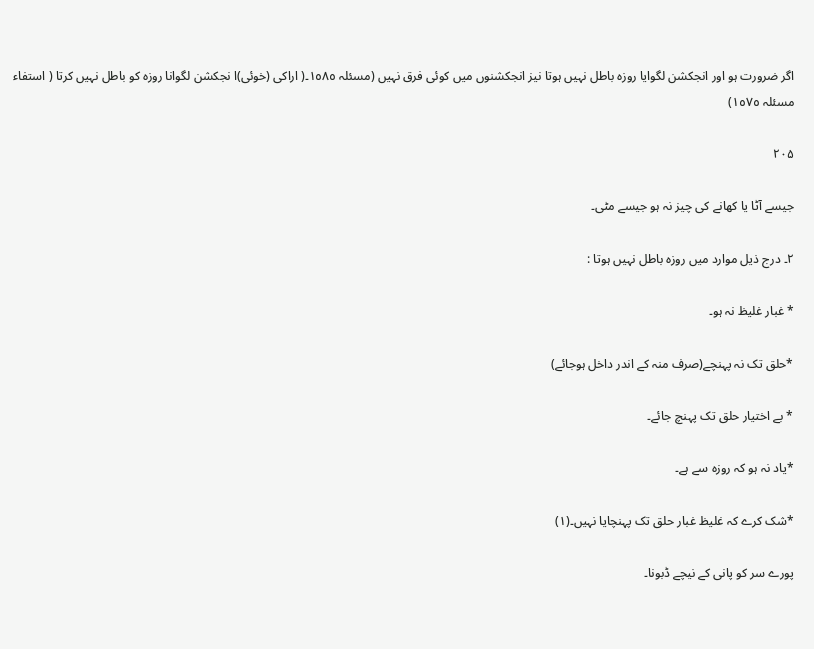اگر ضرورت ہو اور انجکشن لگوایا روزہ باطل نہیں ہوتا نیز انجکشنوں میں کوئی فرق نہیں (مسئلہ ١٥٨٥۔( اراکی (خوئی)ا نجکشن لگوانا روزہ کو باطل نہیں کرتا ( استفاء مسئلہ ١٥٧٥)

۲۰۵

جیسے آٹا یا کھانے کی چیز نہ ہو جیسے مٹی۔

٢۔ درج ذیل موارد میں روزہ باطل نہیں ہوتا :

* غبار غلیظ نہ ہو۔

*حلق تک نہ پہنچے(صرف منہ کے اندر داخل ہوجائے)

* بے اختیار حلق تک پہنچ جائے۔

*یاد نہ ہو کہ روزہ سے ہے۔

*شک کرے کہ غلیظ غبار حلق تک پہنچایا نہیں۔(١)

پورے سر کو پانی کے نیچے ڈبونا۔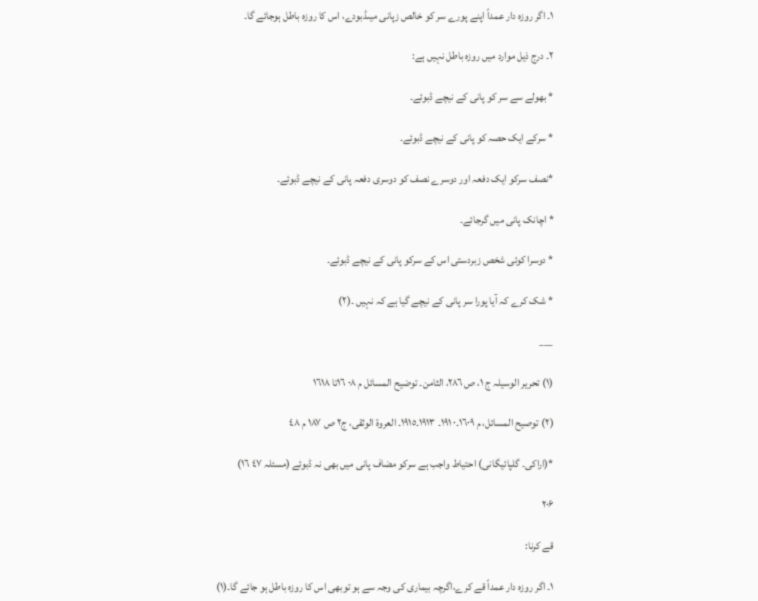١۔ اگر روزہ دار عمداً اپنے پورے سر کو خالص زپانی میںڈبودے، اس کا روزہ باطل ہوجائے گا۔

٢۔ درج ذیل موارد میں روزہ باطل نہیں ہے:

* بھولے سے سر کو پانی کے نیچے ڈبوئے۔

* سرکے ایک حصہ کو پانی کے نیچے ڈبوئے۔

*نصف سرکو ایک دفعہ اور دوسرے نصف کو دوسری دفعہ پانی کے نیچے ڈبوئے۔

* اچانک پانی میں گرجائے۔

* دوسرا کوئی شخص زبردستی اس کے سرکو پانی کے نیچے ڈبوئے۔

* شک کرے کہ آیا پورا سر پانی کے نیچے گیا ہے کہ نہیں ۔(٢)

___

(١) تحریر الوسیلہ ج ١، ص ٢٨٦، الثامن۔ توضیح المسائل م ٠٨ ١٦تا ١٦١٨

(٢) توصیح المسائل، م ١٦٠٩۔٠ ١٩١۔ ١٩١٣۔١٩١٥۔ العروة الوثقی، ج٢ ص ١٨٧ م ٤٨

*(اراکی۔ گلپائیگانی) احتیاط واجب ہے سرکو مضاف پانی میں بھی نہ ڈبوئے (مسئلہ ٤٧ ١٦)

۲۰۶

قے کرنا:

١۔ اگر روزہ دار عمداً قے کرے،اگرچہ بیماری کی وجہ سے ہو توبھی اس کا روزہ باطل ہو جائے گا۔(١)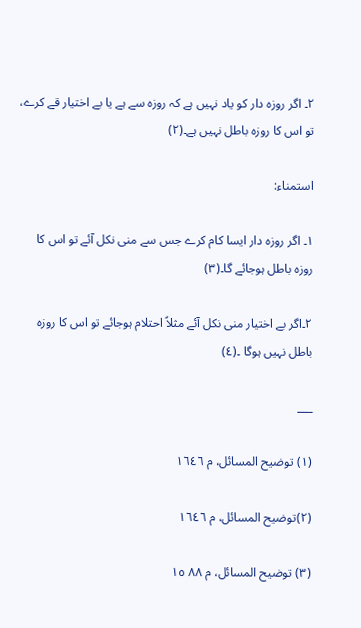٢۔ اگر روزہ دار کو یاد نہیں ہے کہ روزہ سے ہے یا بے اختیار قے کرے، تو اس کا روزہ باطل نہیں ہے۔(٢)

استمناء:

١۔ اگر روزہ دار ایسا کام کرے جس سے منی نکل آئے تو اس کا روزہ باطل ہوجائے گا۔(٣)

٢۔اگر بے اختیار منی نکل آئے مثلاً احتلام ہوجائے تو اس کا روزہ باطل نہیں ہوگا ۔(٤)

___

(١) توضیح المسائل، م ١٦٤٦

(٢)توضیح المسائل، م ١٦٤٦

(٣) توضیح المسائل، م ٨٨ ١٥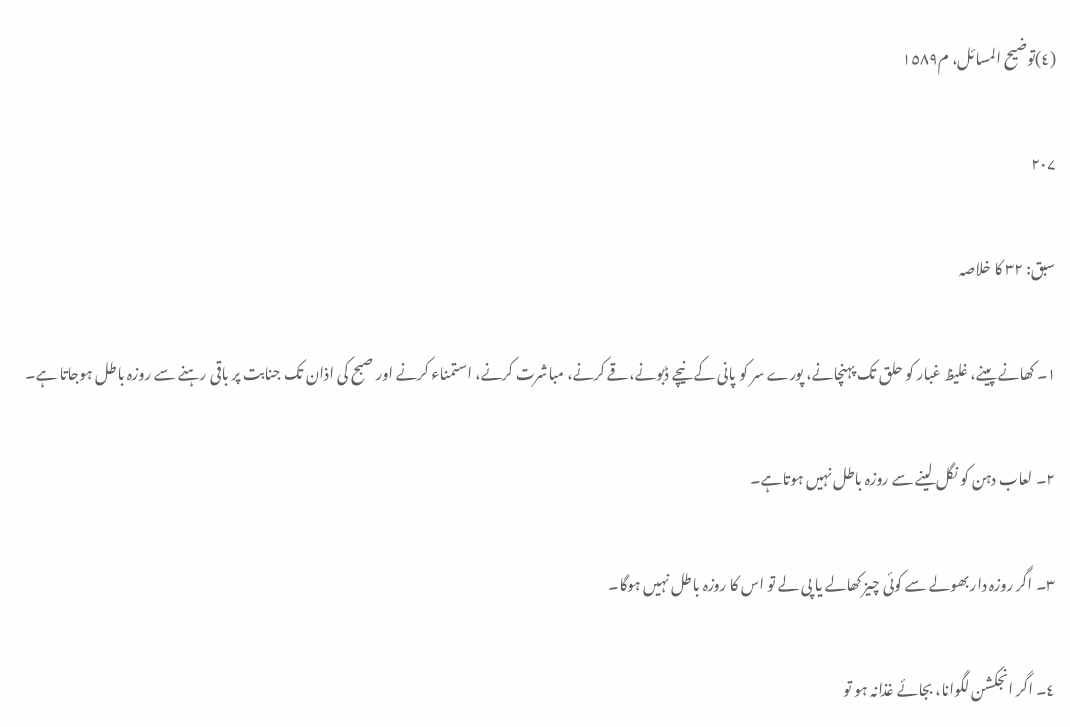(٤)توضیح المسائل، م١٥٨٩

۲۰۷

سبق: ٣٢ کا خلاصہ

١۔ کھانے پینے، غلیظ غبار کو حلق تک پہنچانے، پورے سر کو پانی کے نیچے ڈبونے،قے کرنے، مباشرت کرنے، استمناء کرنے اور صبح کی اذان تک جنابت پر باقی رہنے سے روزہ باطل ہوجاتا ہے۔

٢۔ لعاب دہن کو نگل لینے سے روزہ باطل نہیں ہوتاہے۔

٣۔ اگر روزہ دار بھولے سے کوئی چیز کھالے یا پی لے تو اس کا روزہ باطل نہیں ہوگا۔

٤۔ اگر انجکشن لگوانا، بجائے غذانہ ہو تو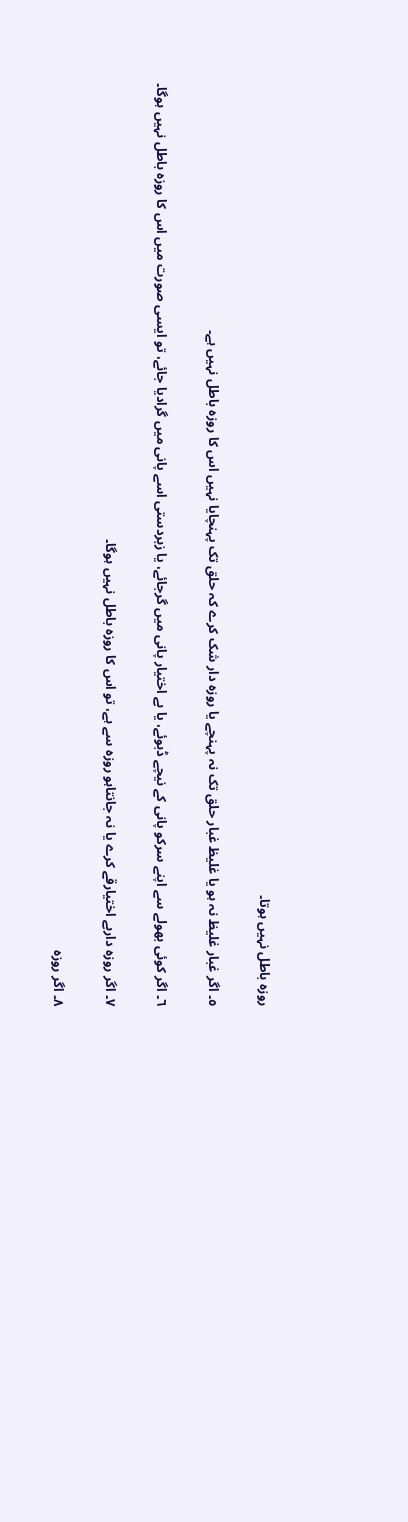روزہ باطل نہیں ہوتا۔

٥۔ اگر غبار غلیظ نہ ہو یا غلیظ غبار حلق تک نہ پہنچے یا روزہ دار شک کرے کہ حلق تک پہنچایا نہیں اس کا روزہ باطل نہیں ہے۔

٦۔ اگر کوئی بھولے سے اپنے سرکو پانی کے نیچے ڈبوئے، یا بے اختیار پانی میں گرجائے، یا زبردستی اسے پانی میں گرادیا جائے، تو ایسی صورت میں اس کا روزہ باطل نہیں ہوگا۔

٧۔ اگر روزہ داربے اختیارقے کرے یا نہ جانتاہو روزہ سے ہے، تو اس کا روزہ باطل نہیں ہوگا۔

٨۔ اگر روزہ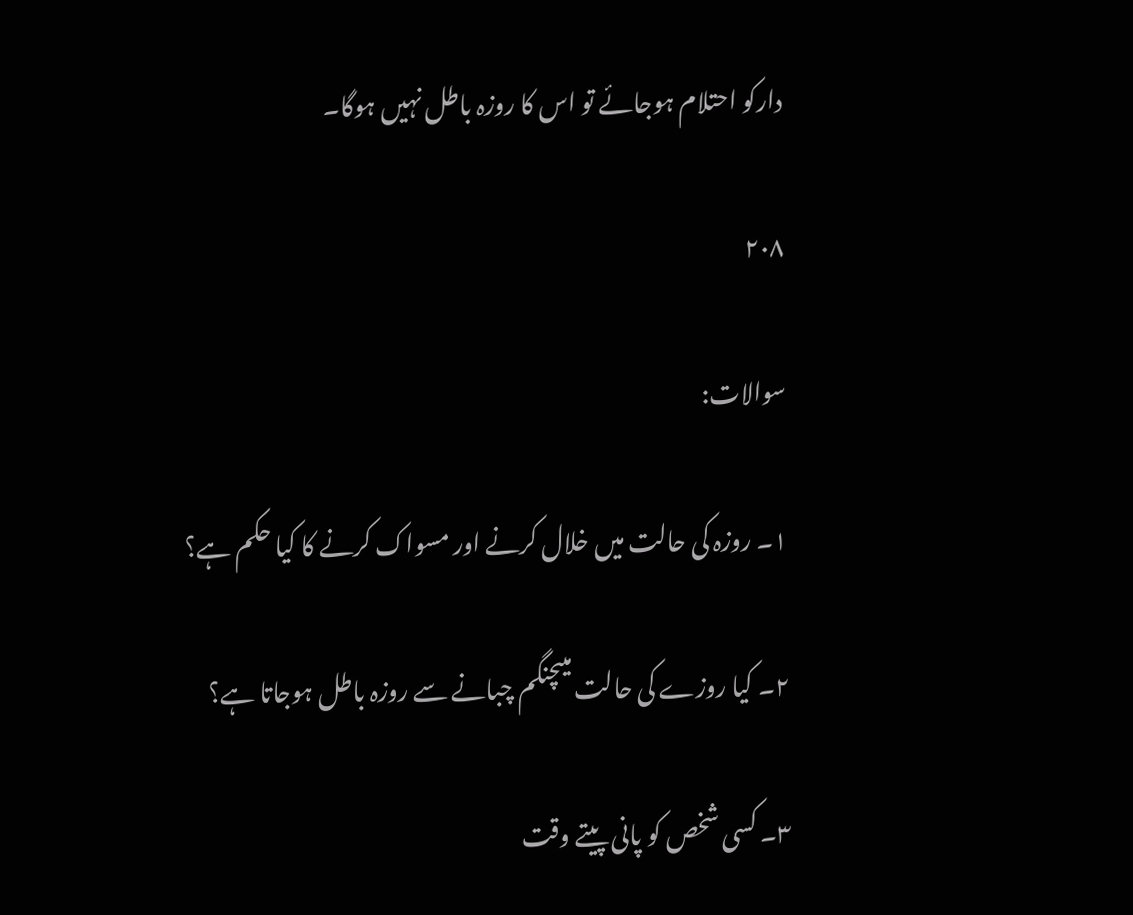دارکو احتلام ہوجائے تو اس کا روزہ باطل نہیں ہوگا۔

۲۰۸

سوالات:

١۔ روزہ کی حالت میں خلال کرنے اور مسواک کرنے کا کیا حکم ہے؟

٢۔ کیا روزے کی حالت میںچنگم چبانے سے روزہ باطل ہوجاتا ہے؟

٣۔ کسی شخص کو پانی پیتے وقت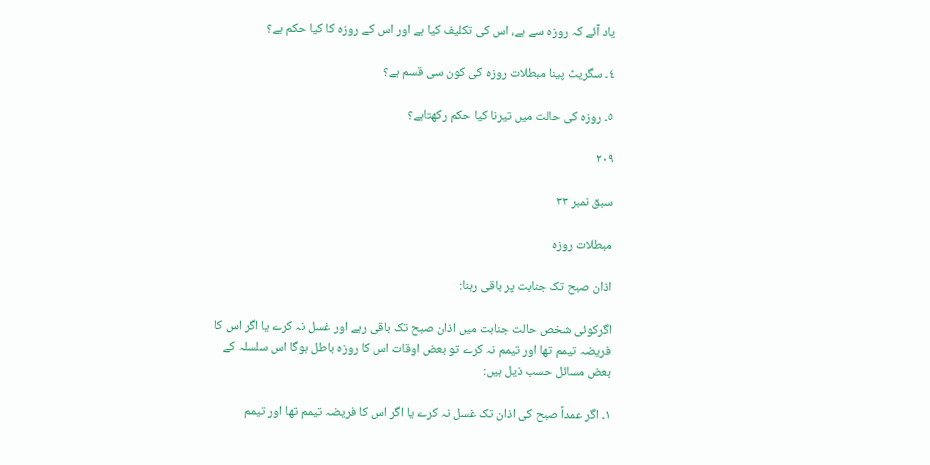یاد آئے کہ روزہ سے ہے، اس کی تکلیف کیا ہے اور اس کے روزہ کا کیا حکم ہے؟

٤۔ سگریٹ پینا مبطلات روزہ کی کون سی قسم ہے؟

٥۔ روزہ کی حالت میں تیرنا کیا حکم رکھتاہے؟

۲۰۹

سبق نمبر ٣٣

مبطلات روزہ

اذان صبح تک جنابت پر باقی رہنا:

اگرکوئی شخص حالت جنابت میں اذان صبح تک باقی رہے اور غسل نہ کرے یا اگر اس کا فریضہ تیمم تھا اور تیمم نہ کرے تو بعض اوقات اس کا روزہ باطل ہوگا اس سلسلہ کے بعض مسائل حسب ذیل ہیں:

١۔ اگر عمداً صبح کی اذان تک غسل نہ کرے یا اگر اس کا فریضہ تیمم تھا اور تیمم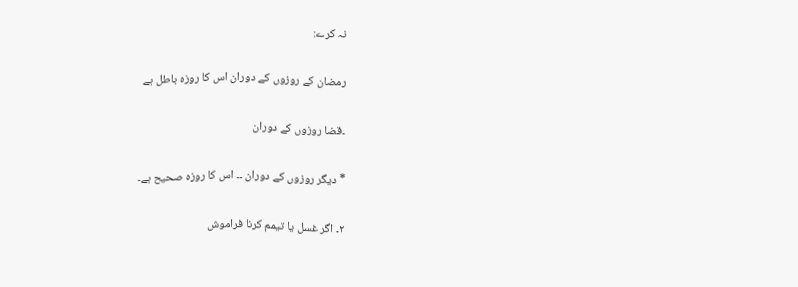نہ کرے:

رمضان کے روزوں کے دوران اس کا روزہ باطل ہے

۔قضا روزوں کے دوران

* دیگر روزوں کے دوران ۔۔ اس کا روزہ صحیح ہے۔

٢۔ اگر غسل یا تیمم کرنا فراموش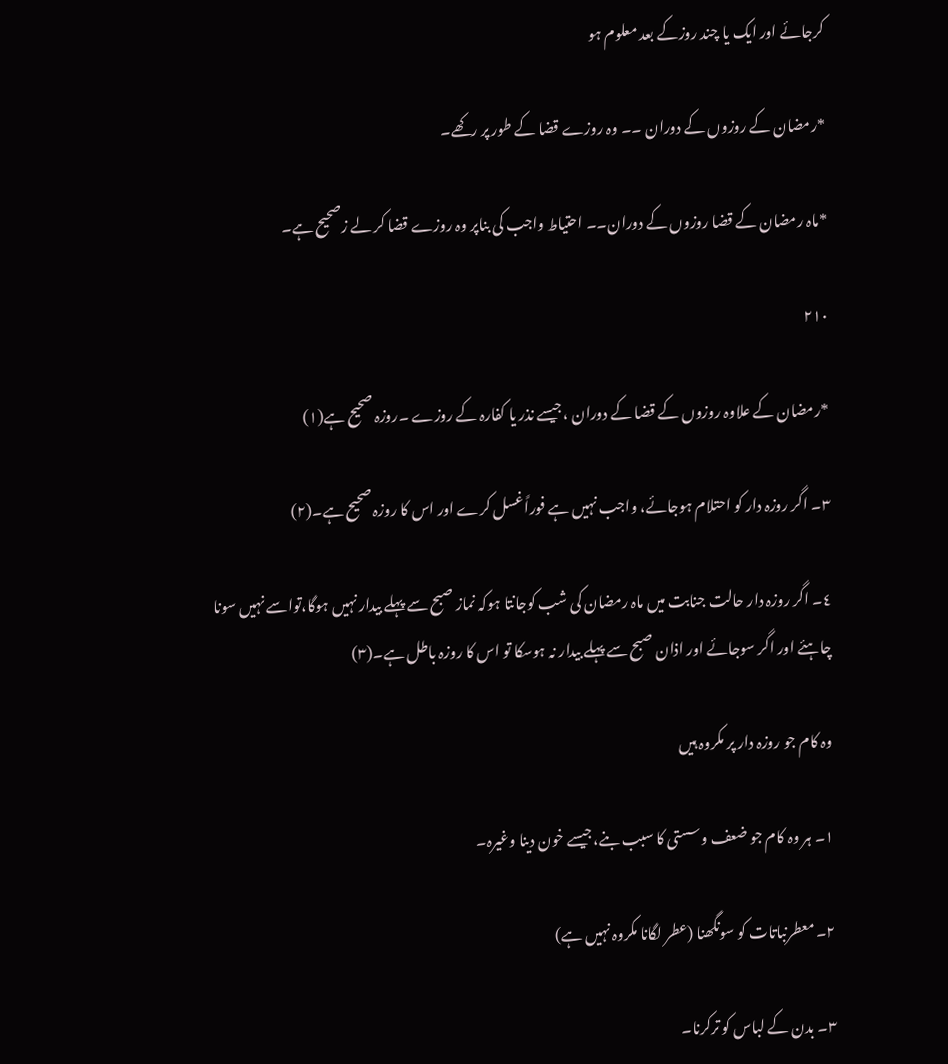کرجائے اور ایک یا چند روزکے بعد معلوم ہو

*رمضان کے روزوں کے دوران ۔۔ وہ روزے قضا کے طور پر رکھے۔

*ماہ رمضان کے قضا روزوں کے دوران۔۔ احتیاط واجب کی بناپر وہ روزے قضا کر لے زصحیح ہے۔

۲۱۰

*رمضان کے علاوہ روزوں کے قضا کے دوران ،جیسے نذر یا کفارہ کے روزے ۔روزہ صحیح ہے(١)

٣۔ اگر روزہ دار کو احتلام ہوجائے، واجب نہیں ہے فوراًغسل کرے اور اس کا روزہ صحیح ہے۔(٢)

٤۔ اگر روزہ دار حالت جنابت میں ماہ رمضان کی شب کوجانتا ہوکہ نماز صبح سے پہلے بیدار نہیں ہوگا،تواسے نہیں سونا چاہئے اور اگر سوجائے اور اذان صبح سے پہلے بیدار نہ ہوسکا تو اس کا روزہ باطل ہے۔(٣)

وہ کام جو روزہ دار پر مکروہ ہیں

١۔ ہر وہ کام جو ضعف وسستی کا سبب بنے،جیسے خون دینا وغیرہ۔

٢۔ معطرنباتات کو سونگھنا (عطر لگانا مکروہ نہیں ہے)

٣۔ بدن کے لباس کو ترکرنا۔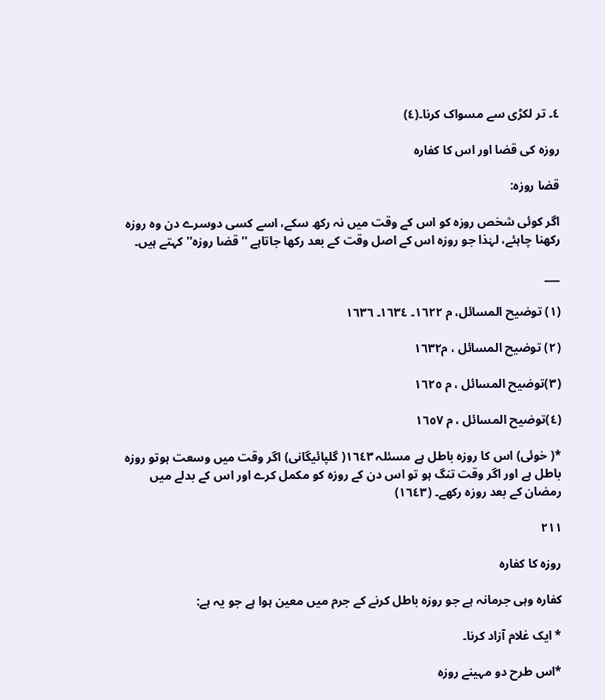٤۔ تر لکڑی سے مسواک کرنا۔(٤)

روزہ کی قضا اور اس کا کفارہ

قضا روزہ:

اگر کوئی شخص روزہ کو اس کے وقت میں نہ رکھ سکے، اسے کسی دوسرے دن وہ روزہ رکھنا چاہئے، لہٰذا جو روزہ اس کے اصل وقت کے بعد رکھا جاتاہے '' قضا روزہ'' کہتے ہیں۔

___

(١) توضیح المسائل، م ١٦٢٢۔ ١٦٣٤۔ ١٦٣٦

(٢) توضیح المسائل ، م١٦٣٢

(٣)توضیح المسائل ، م ١٦٢٥

(٤)توضیح المسائل ، م ١٦٥٧

*( خوئی) اس کا روزہ باطل ہے مسئلہ ١٦٤٣( گلپائیگانی) اگر وقت میں وسعت ہوتو روزہ باطل ہے اور اگر وقت تنگ ہو تو اس دن کے روزہ کو مکمل کرے اور اس کے بدلے میں رمضان کے بعد روزہ رکھے۔ (١٦٤٣)

۲۱۱

روزہ کا کفارہ

کفارہ وہی جرمانہ ہے جو روزہ باطل کرنے کے جرم میں معین ہوا ہے جو یہ ہے:

* ایک غلام آزاد کرنا۔

*اس طرح دو مہینے روزہ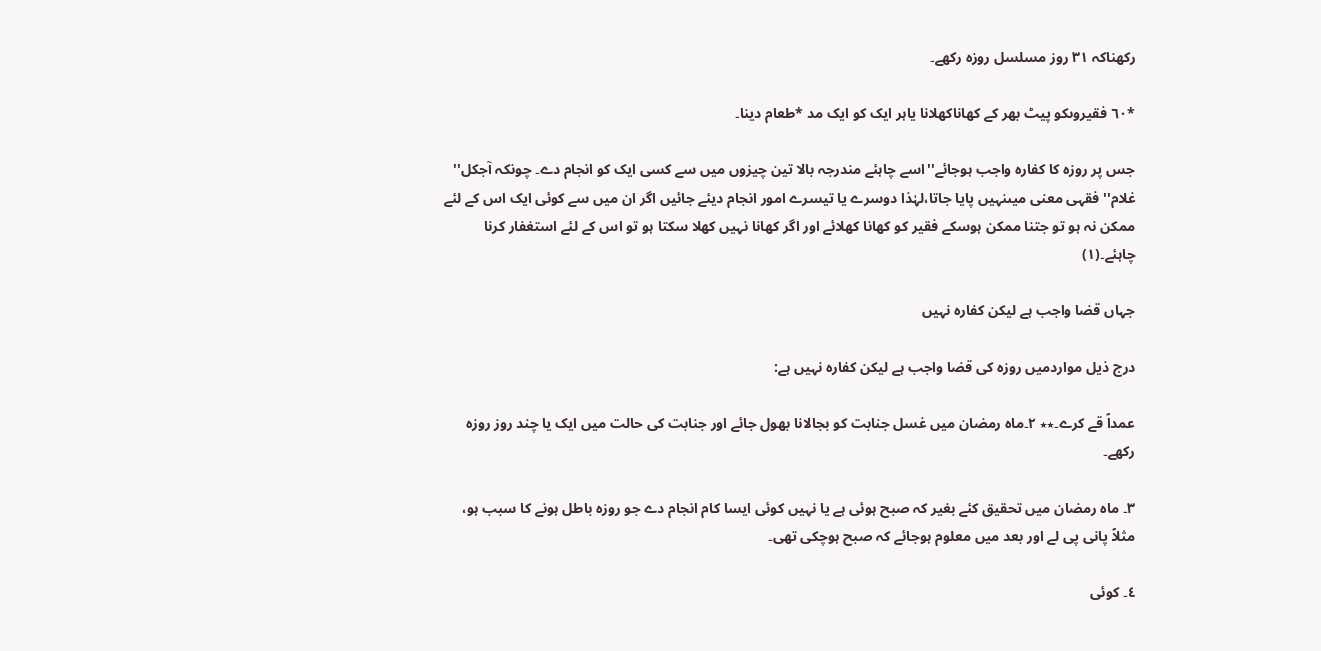رکھناکہ ٣١ روز مسلسل روزہ رکھے۔

*٦٠ فقیروںکو پیٹ بھر کے کھاناکھلانا یاہر ایک کو ایک مد *طعام دینا۔

جس پر روزہ کا کفارہ واجب ہوجائے''اسے چاہئے مندرجہ بالا تین چیزوں میں سے کسی ایک کو انجام دے۔ چونکہ آجکل'' غلام'' فقہی معنی میںنہیں پایا جاتا،لہٰذا دوسرے یا تیسرے امور انجام دیئے جائیں اگر ان میں سے کوئی ایک اس کے لئے ممکن نہ ہو تو جتنا ممکن ہوسکے فقیر کو کھانا کھلائے اور اگر کھانا نہیں کھلا سکتا ہو تو اس کے لئے استغفار کرنا چاہئے۔(١)

جہاں قضا واجب ہے لیکن کفارہ نہیں

درج ذیل مواردمیں روزہ کی قضا واجب ہے لیکن کفارہ نہیں ہے:

عمداً قے کرے۔٭٭ ٢۔ماہ رمضان میں غسل جنابت کو بجالانا بھول جائے اور جنابت کی حالت میں ایک یا چند روز روزہ رکھے۔

٣۔ ماہ رمضان میں تحقیق کئے بغیر کہ صبح ہوئی ہے یا نہیں کوئی ایسا کام انجام دے جو روزہ باطل ہونے کا سبب ہو، مثلاً پانی پی لے اور بعد میں معلوم ہوجائے کہ صبح ہوچکی تھی۔

٤۔ کوئی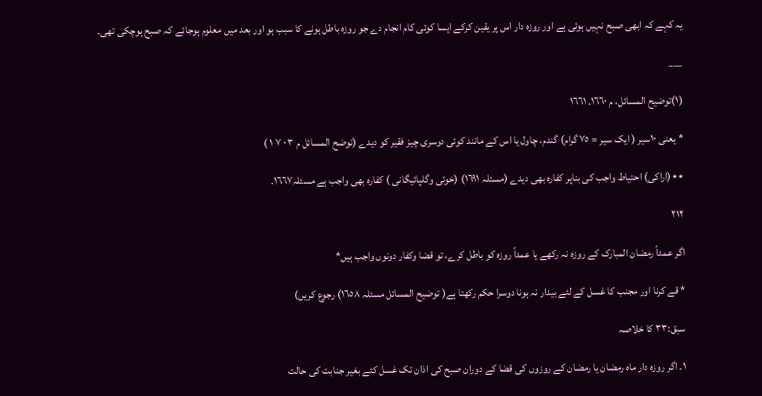یہ کہے کہ ابھی صبح نہیں ہوئی ہے اور روزہ دار اس پر یقین کرکے ایسا کوئی کام انجام دے جو روزہ باطل ہونے کا سبب ہو اور بعد میں معلوم ہوجائے کہ صبح ہوچکی تھی۔

___

(١)توضیح المسائل، م ١٦٦٠۔ ١٦٦١

* یعنی ١٠سیر ( ایک سیر = ٧٥ گرام) گندم، چاول یا اس کے مانند کوئی دوسری چیز فقیر کو دیدے (توضح المسائل م ٣ ٠ ٧ ١ )

٭٭(اراکی) احتیاط واجب کی بناپر کفارہ بھی دیدے (مسئلہ ١٦٩١) (خوئی وگلپائیگانی ) کفارہ بھی واجب ہے مسئلہ١٦٦٧.

۲۱۲

اگر عمداً رمضان المبارک کے روزہ نہ رکھے یا عمداً روزہ کو باطل کرے، تو قضا وکفار دونوں واجب ہیں*

* قے کرنا اور مجنب کا غسل کے لئے بیدار نہ ہونا دوسرا حکم رکھتا ہے( توضیح المسائل مسئلہ ١٦٥٨) رجوع کریں)

سبق:٣٣ کا خلاصہ

١۔ اگر روزہ دار ماہ رمضان یا رمضان کے روزوں کی قضا کے دوران صبح کی اذان تک غسل کئے بغیر جنابت کی حالت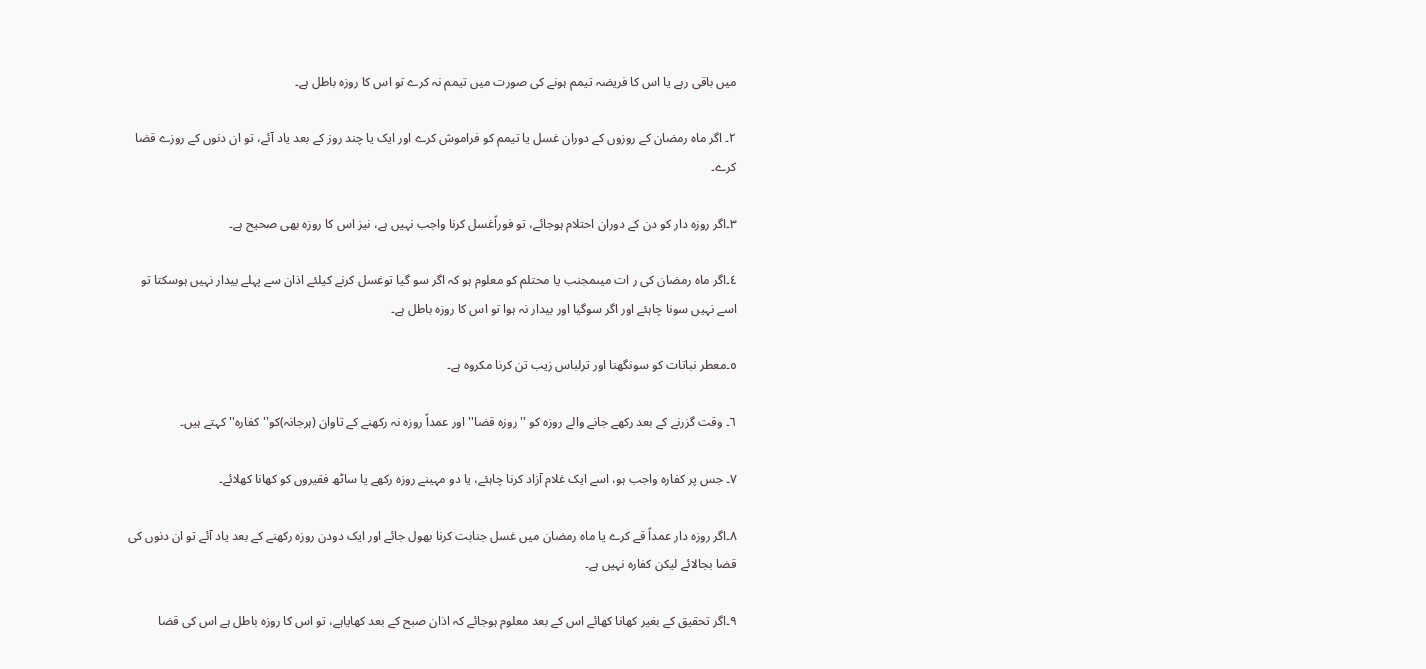میں باقی رہے یا اس کا فریضہ تیمم ہونے کی صورت میں تیمم نہ کرے تو اس کا روزہ باطل ہے۔

٢۔ اگر ماہ رمضان کے روزوں کے دوران غسل یا تیمم کو فراموش کرے اور ایک یا چند روز کے بعد یاد آئے، تو ان دنوں کے روزے قضا کرے۔

٣۔اگر روزہ دار کو دن کے دوران احتلام ہوجائے، تو فوراًغسل کرنا واجب نہیں ہے، نیز اس کا روزہ بھی صحیح ہے۔

٤۔اگر ماہ رمضان کی ر ات میںمجنب یا محتلم کو معلوم ہو کہ اگر سو گیا توغسل کرنے کیلئے اذان سے پہلے بیدار نہیں ہوسکتا تو اسے نہیں سونا چاہئے اور اگر سوگیا اور بیدار نہ ہوا تو اس کا روزہ باطل ہے۔

٥۔معطر نباتات کو سونگھنا اور ترلباس زیب تن کرنا مکروہ ہے۔

٦۔ وقت گزرنے کے بعد رکھے جانے والے روزہ کو ''روزہ قضا'' اور عمداً روزہ نہ رکھنے کے تاوان (ہرجانہ)کو''کفارہ'' کہتے ہیں۔

٧۔ جس پر کفارہ واجب ہو، اسے ایک غلام آزاد کرنا چاہئے، یا دو مہینے روزہ رکھے یا ساٹھ فقیروں کو کھانا کھلائے۔

٨۔اگر روزہ دار عمداً قے کرے یا ماہ رمضان میں غسل جنابت کرنا بھول جائے اور ایک دودن روزہ رکھنے کے بعد یاد آئے تو ان دنوں کی قضا بجالائے لیکن کفارہ نہیں ہے۔

٩۔اگر تحقیق کے بغیر کھانا کھائے اس کے بعد معلوم ہوجائے کہ اذان صبح کے بعد کھایاہے، تو اس کا روزہ باطل ہے اس کی قضا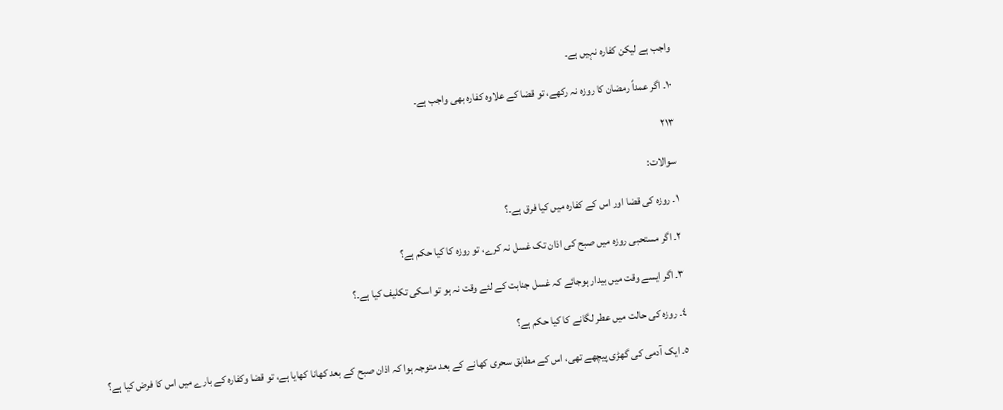واجب ہے لیکن کفارہ نہیں ہے۔

١٠۔ اگر عمداً رمضان کا روزہ نہ رکھے، تو قضا کے علاوہ کفارہ بھی واجب ہے۔

۲۱۳

سوالات:

١۔ روزہ کی قضا اور اس کے کفارہ میں کیا فرق ہے۔؟

٢۔ اگر مستحبی روزہ میں صبح کی اذان تک غسل نہ کرے، تو روزہ کا کیا حکم ہے؟

٣۔ اگر ایسے وقت میں بیدار ہوجائے کہ غسل جنابت کے لئے وقت نہ ہو تو اسکی تکلیف کیا ہے۔؟

٤۔ روزہ کی حالت میں عطر لگانے کا کیا حکم ہے؟

٥۔ ایک آدمی کی گھڑی پیچھے تھی، اس کے مطابق سحری کھانے کے بعد متوجہ ہوا کہ اذان صبح کے بعد کھانا کھایا ہے، تو قضا وکفارہ کے بارے میں اس کا فرض کیا ہے؟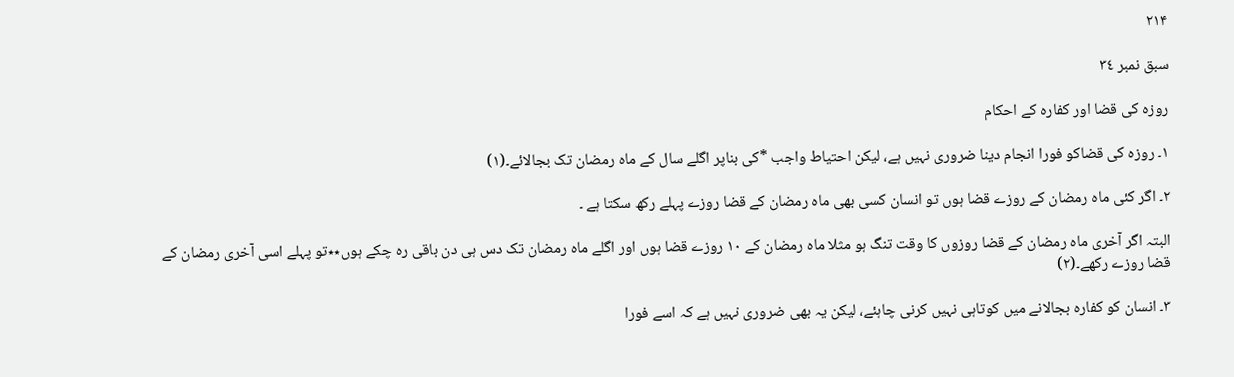۲۱۴

سبق نمبر ٣٤

روزہ کی قضا اور کفارہ کے احکام

١۔ روزہ کی قضاکو فورا انجام دینا ضروری نہیں ہے، لیکن احتیاط واجب *کی بناپر اگلے سال کے ماہ رمضان تک بجالائے۔(١)

٢۔ اگر کئی ماہ رمضان کے روزے قضا ہوں تو انسان کسی بھی ماہ رمضان کے قضا روزے پہلے رکھ سکتا ہے ۔

البتہ اگر آخری ماہ رمضان کے قضا روزوں کا وقت تنگ ہو مثلا ماہ رمضان کے ١٠ روزے قضا ہوں اور اگلے ماہ رمضان تک دس ہی دن باقی رہ چکے ہوں٭٭تو پہلے اسی آخری رمضان کے قضا روزے رکھے۔(٢)

٣۔ انسان کو کفارہ بجالانے میں کوتاہی نہیں کرنی چاہئے، لیکن یہ بھی ضروری نہیں ہے کہ اسے فورا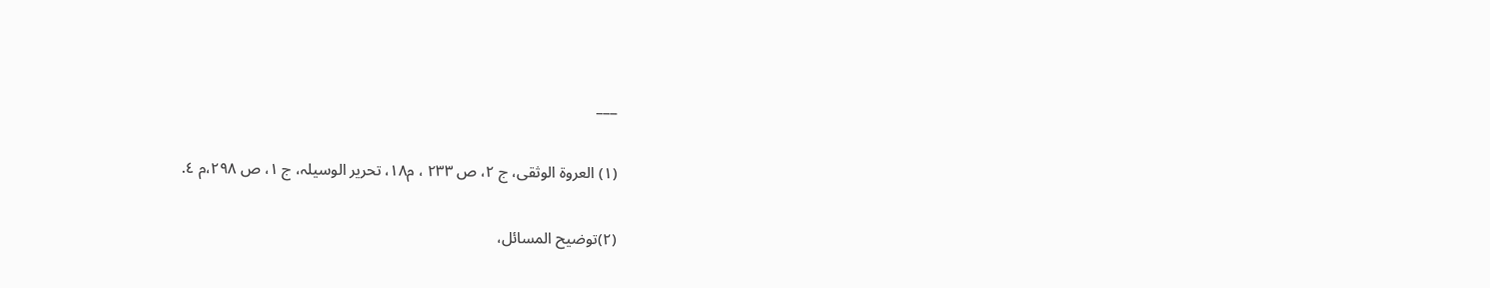___

(١) العروة الوثقی، ج ٢، ص ٢٣٣ ، م١٨، تحریر الوسیلہ، ج ١، ص ٢٩٨،م ٤.

(٢)توضیح المسائل،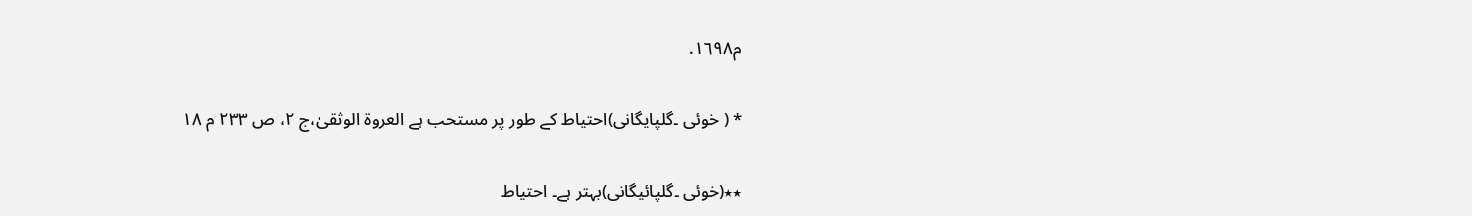م١٦٩٨.

* ( خوئی ۔گلپایگانی)احتیاط کے طور پر مستحب ہے العروة الوثقیٰ،ج ٢، ص ٢٣٣ م ١٨

٭٭(خوئی ۔گلپائیگانی)بہتر ہے۔ احتیاط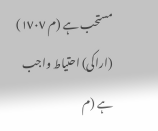مستحب ہے (م ١٧٠٧) (اراکی) احتیاط واجب ہے (م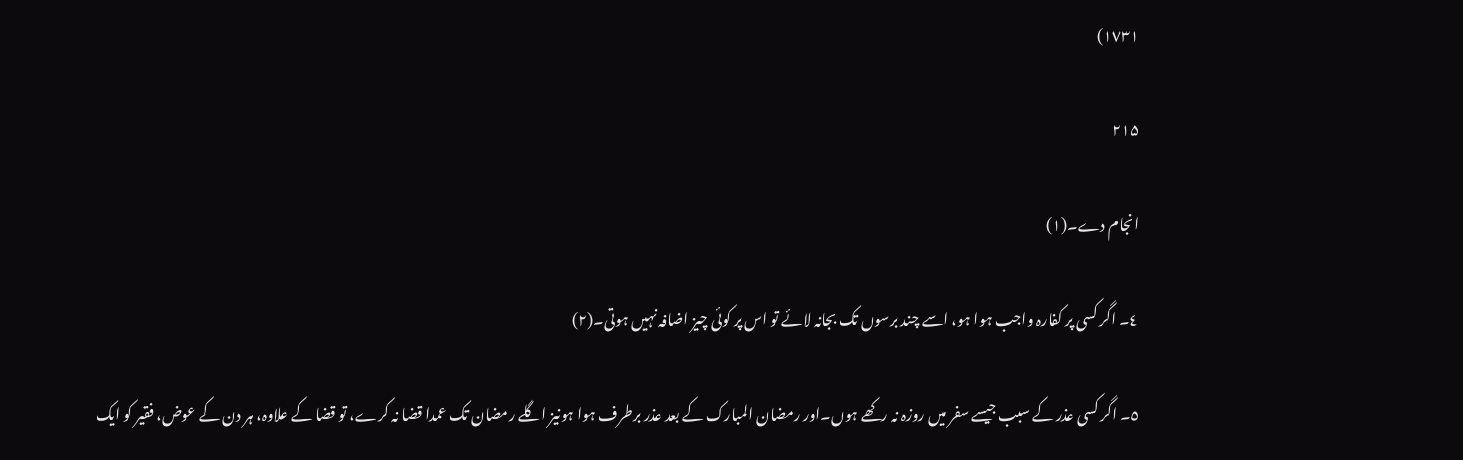١٧٣١)

۲۱۵

انجام دے۔(١)

٤۔ اگر کسی پر کفارہ واجب ہوا ہو، اسے چند برسوں تک بجانہ لائے تو اس پر کوئی چیز اضافہ نہیں ہوتی۔(٢)

٥۔ اگر کسی عذر کے سبب جیسے سفر میں روزہ نہ رکھے ہوں۔اور رمضان المبارک کے بعد عذر برطرف ہوا ہونیز اگلے رمضان تک عمدا قضا نہ کرے، تو قضا کے علاوہ، ہر دن کے عوض، فقیر کو ایک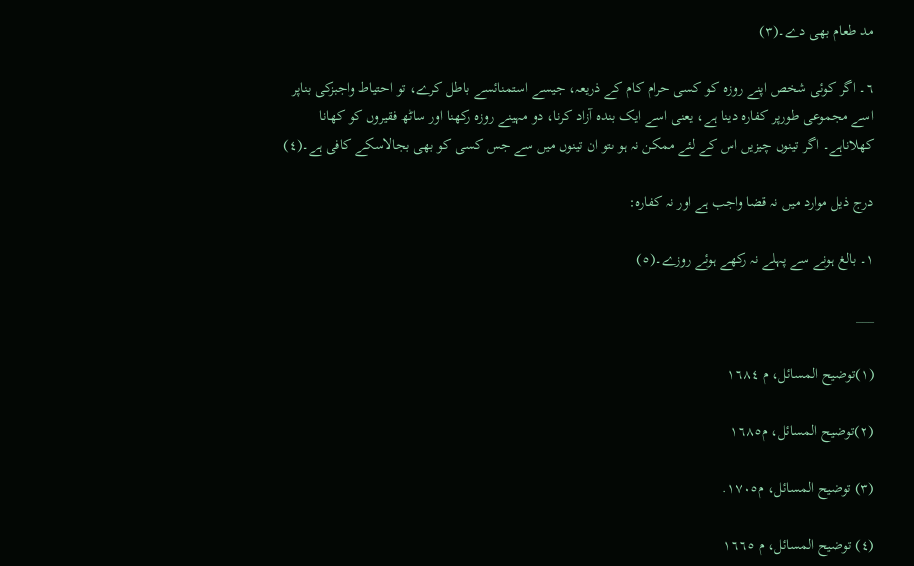مد طعام بھی دے۔(٣)

٦۔ اگر کوئی شخص اپنے روزہ کو کسی حرام کام کے ذریعہ، جیسے استمنائسے باطل کرے، تو احتیاط واجبزکی بناپر اسے مجموعی طورپر کفارہ دینا ہے، یعنی اسے ایک بندہ آزاد کرنا، دو مہینے روزہ رکھنا اور ساٹھ فقیروں کو کھانا کھلاناہے۔ اگر تینوں چیزیں اس کے لئے ممکن نہ ہو ںتو ان تینوں میں سے جس کسی کو بھی بجالاسکے کافی ہے۔(٤)

درج ذیل موارد میں نہ قضا واجب ہے اور نہ کفارہ:

١۔ بالغ ہونے سے پہلے نہ رکھے ہوئے روزے۔(٥)

___

(١)توضیح المسائل، م ١٦٨٤

(٢)توضیح المسائل، م١٦٨٥

(٣) توضیح المسائل، م١٧٠٥.

(٤) توضیح المسائل، م ١٦٦٥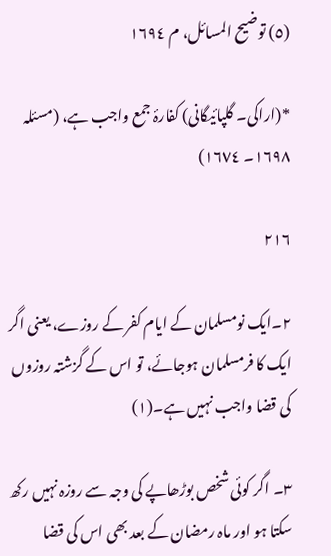(٥) توضیح المسائل، م ١٦٩٤

*(اراکی۔ گلپائیگانی) کفارۂ جمع واجب ہے، (مسئلہ ١٦٩٨۔ ١٦٧٤)

۲۱۶

٢۔ایک نومسلمان کے ایام کفر کے روزے، یعنی اگر ایک کا فرمسلمان ہوجائے، تو اس کے گزشتہ روزوں کی قضا واجب نہیں ہے۔(١)

٣۔ اگر کوئی شخص بوڑھاپے کی وجہ سے روزہ نہیں رکھ سکتا ہو اور ماہ رمضان کے بعد بھی اس کی قضا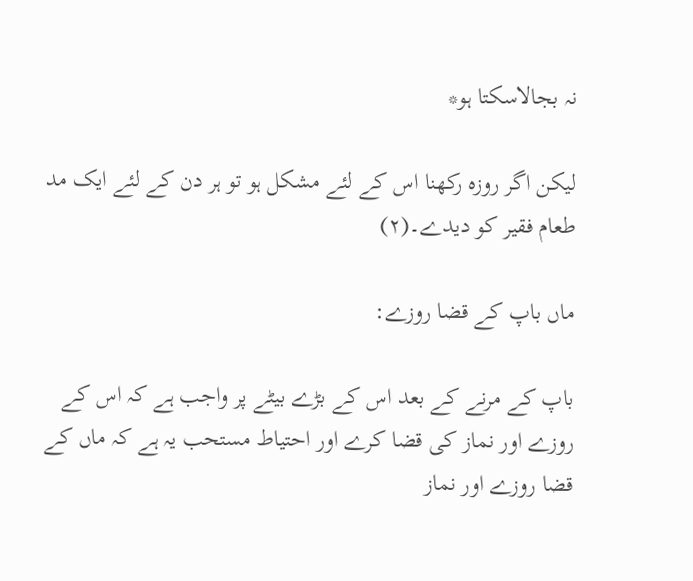نہ بجالاسکتا ہو*

لیکن اگر روزہ رکھنا اس کے لئے مشکل ہو تو ہر دن کے لئے ایک مد طعام فقیر کو دیدے۔(٢)

ماں باپ کے قضا روزے:

باپ کے مرنے کے بعد اس کے بڑے بیٹے پر واجب ہے کہ اس کے روزے اور نماز کی قضا کرے اور احتیاط مستحب یہ ہے کہ ماں کے قضا روزے اور نماز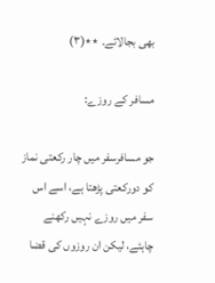بھی بجالائے۔ ٭٭(٣)

مسافر کے روزے:

جو مسافرسفر میں چار رکعتی نماز کو دورکعتی پڑھتا ہے، اسے اس سفر میں روزے نہیں رکھنے چاہئے، لیکن ان روزوں کی قضا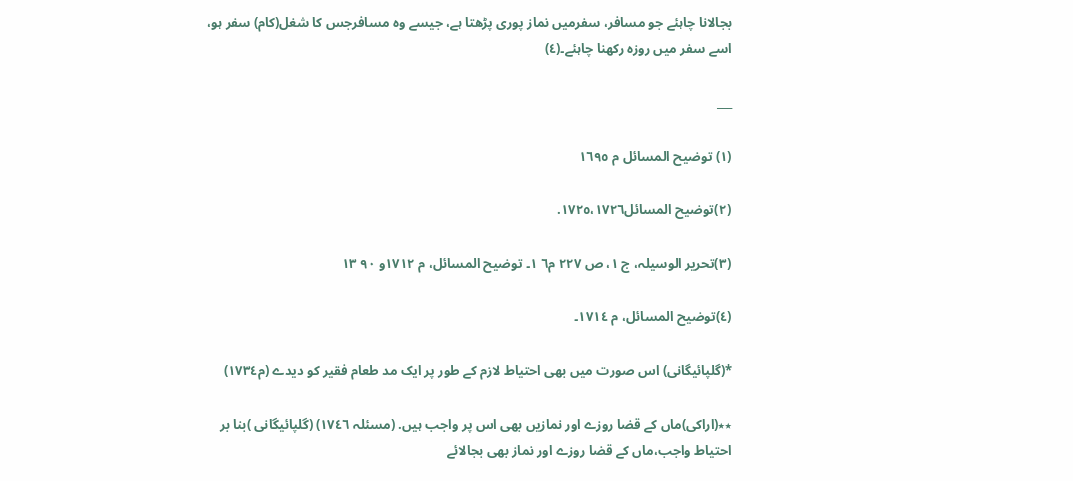بجالانا چاہئے جو مسافر، سفرمیں نماز پوری پڑھتا ہے، جیسے وہ مسافرجس کا شغل(کام) سفر ہو، اسے سفر میں روزہ رکھنا چاہئے۔(٤)

___

(١) توضیح المسائل م ١٦٩٥

(٢)توضیح المسائل١٧٢٥،١٧٢٦.

(٣)تحریر الوسیلہ، ج ١، ص ٢٢٧ م٦ ١۔ توضیح المسائل، م ١٧١٢و ٩٠ ١٣

(٤)توضیح المسائل، م ١٧١٤۔

*(گلپائیگانی) اس صورت میں بھی احتیاط لازم کے طور پر ایک مد طعام فقیر کو دیدے (م١٧٣٤)

٭٭(اراکی)ماں کے قضا روزے اور نمازیں بھی اس پر واجب ہیں. (مسئلہ ١٧٤٦) (گلپائیگانی )بنا بر احتیاط واجب،ماں کے قضا روزے اور نماز بھی بجالائے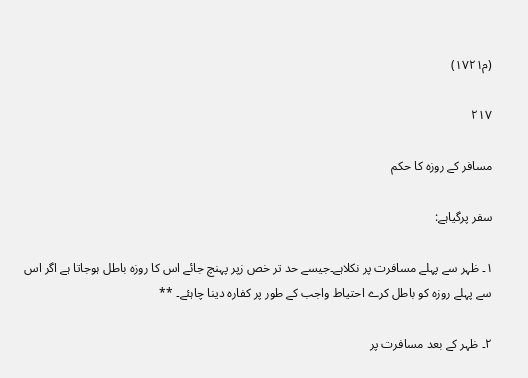(م١٧٢١)

۲۱۷

مسافر کے روزہ کا حکم

سفر پرگیاہے:

١۔ ظہر سے پہلے مسافرت پر نکلاہے۔جیسے حد تر خص زپر پہنچ جائے اس کا روزہ باطل ہوجاتا ہے اگر اس سے پہلے روزہ کو باطل کرے احتیاط واجب کے طور پر کفارہ دینا چاہئے۔ **

٢۔ ظہر کے بعد مسافرت پر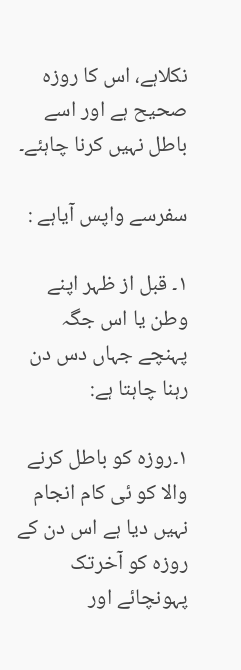نکلاہے، اس کا روزہ صحیح ہے اور اسے باطل نہیں کرنا چاہئے۔

سفرسے واپس آیاہے :

١۔ قبل از ظہر اپنے وطن یا اس جگہ پہنچے جہاں دس دن رہنا چاہتا ہے:

١۔روزہ کو باطل کرنے والا کو ئی کام انجام نہیں دیا ہے اس دن کے روزہ کو آخرتک پہونچائے اور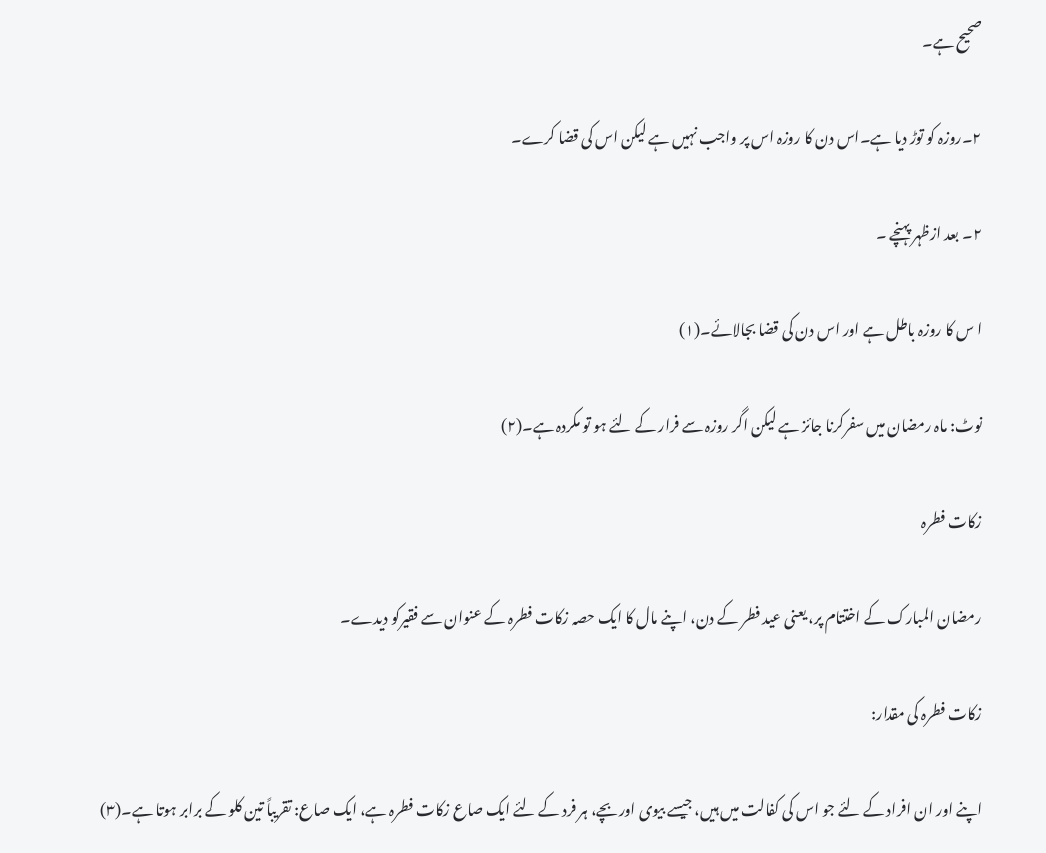صحیح ہے۔

٢۔روزہ کو توڑ دیا ہے۔اس دن کا روزہ اس پر واجب نہیں ہے لیکن اس کی قضا کرے۔

٢۔ بعد ازظہر پہنچے ۔

ا س کا روزہ باطل ہے اور اس دن کی قضا بجالائے۔(١)

نوٹ: ماہ رمضان میں سفرکرنا جائز ہے لیکن اگر روزہ سے فرار کے لئے ہو تو مکردہ ہے۔(٢)

زکات فطرہ

رمضان المبارک کے اختتام پر، یعنی عید فطر کے دن، اپنے مال کا ایک حصہ زکات فطرہ کے عنوان سے فقیرکو دیدے۔

زکات فطرہ کی مقدار:

اپنے اور ان افراد کے لئے جو اس کی کفالت میں ہیں، جیسے بیوی اوربچے، ہر فرد کے لئے ایک صاع زکات فطرہ ہے، ایک صاع: تقریباً تین کلو کے برابر ہوتا ہے۔(٣)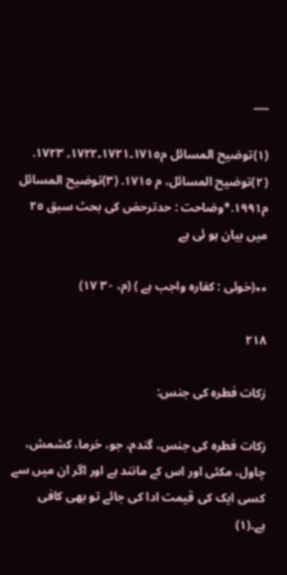___

(١)توضیح المسائل م١٧١٥۔١٧٢١۔١٧٢٢۔ ١٧٢٣. (٢)توضیح المسائل، م ١٧١٥. (٣)توضیح المسائل م١٩٩١.*وضاحت : حدترحض کی بحث سبق ٢٥ میں بیان ہو ئی ہے

٭٭(خوئی : کفارہ واجب ہے ) (م، ٣٠ ١٧)

۲۱۸

زکات فطرہ کی جنس:

زکات فطرہ کی جنس، گندم، جو، خرما، کشمش، چاول، مکئی اور اس کے مانند ہے اور اگر ان میں سے کسی ایک کی قیمت ادا کی جائے تو بھی کافی ہے۔(١)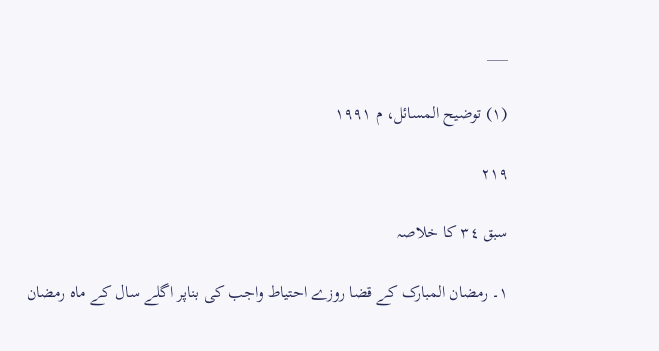___

(١) توضیح المسائل، م ١٩٩١

۲۱۹

سبق ٣٤ کا خلاصہ

١۔ رمضان المبارک کے قضا روزے احتیاط واجب کی بناپر اگلے سال کے ماہ رمضان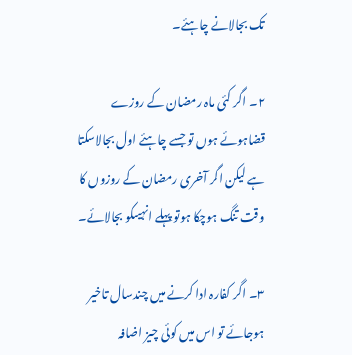تک بجالانے چاہئے۔

٢۔ اگر کئی ماہ رمضان کے روزے قضاہوئے ہوں تو جسے چاہئے اول بجالاسکتا ہے لیکن اگر آخری رمضان کے روزوں کا وقت تنگ ہوچکا ہوتو پہلے انہیںکو بجالائے۔

٣۔ اگر کفارہ ادا کرنے میں چندسال تاخیر ہوجائے تو اس میں کوئی چیز اضافہ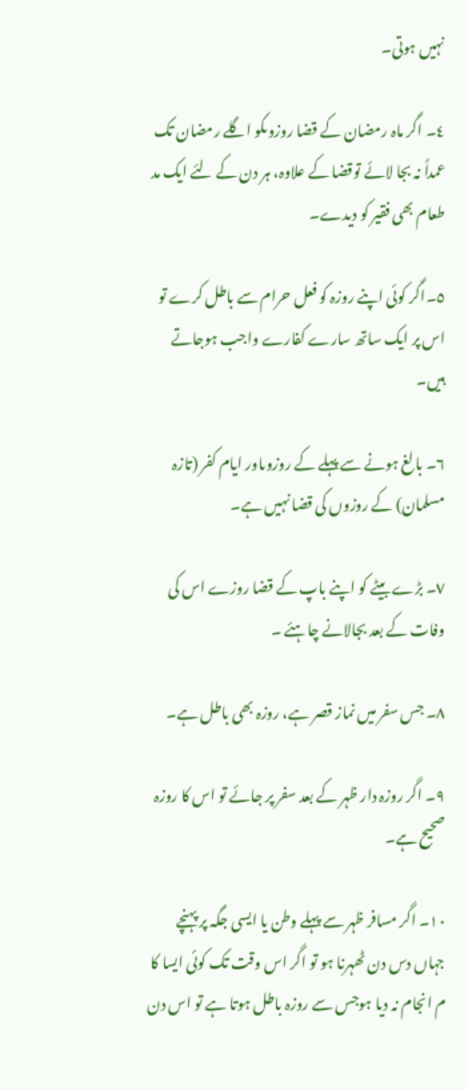نہیں ہوتی۔

٤۔ اگر ماہ رمضان کے قضا روزوںکو اگلے رمضان تک عمداً نہ بجا لائے توقضا کے علاوہ، ہر دن کے لئے ایک مد طعام بھی فقیر کو دیدے۔

٥۔اگر کوئی اپنے روزہ کو فعل حرام سے باطل کرے تو اس پر ایک ساتھ سارے کفارے واجب ہوجاتے ہیں۔

٦۔ بالغ ہونے سے پہلے کے روزوںاور ایام کفر (تازہ مسلمان) کے روزوں کی قضا نہیں ہے۔

٧۔ بڑے بیٹے کو اپنے باپ کے قضا روزے اس کی وفات کے بعد بجالانے چاہئے ۔

٨۔ جس سفر میں نماز قصر ہے، روزہ بھی باطل ہے۔

٩۔ اگر روزہ دار ظہر کے بعد سفر پر جائے تو اس کا روزہ صحیح ہے۔

١٠۔ اگر مسافر ظہر سے پہلے وطن یا ایسی جگہ پر پہنچے جہاں دس دن ٹھہرنا ہو تو اگر اس وقت تک کوئی ایسا کا م انجام نہ دیا ہوجس سے روزہ باطل ہوتا ہے تو اس دن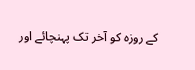کے روزہ کو آخر تک پہنچائے اور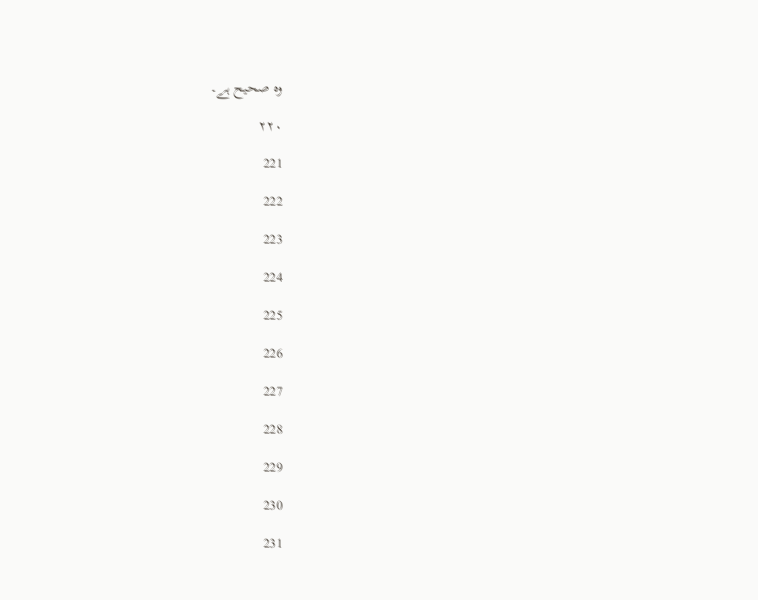وہ صحیح ہے۔

۲۲۰

221

222

223

224

225

226

227

228

229

230

231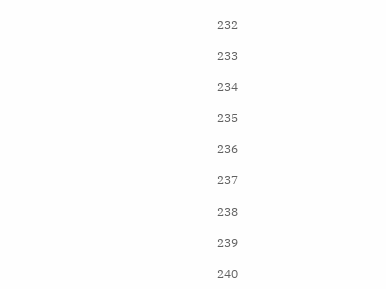232

233

234

235

236

237

238

239

240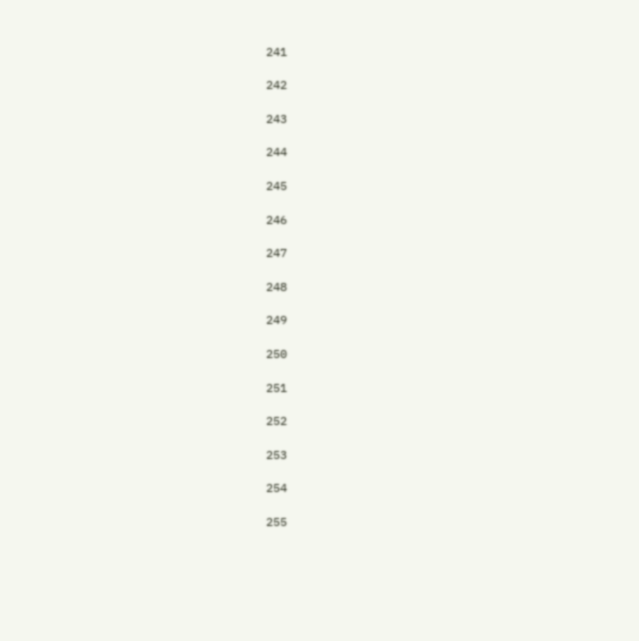241

242

243

244

245

246

247

248

249

250

251

252

253

254

255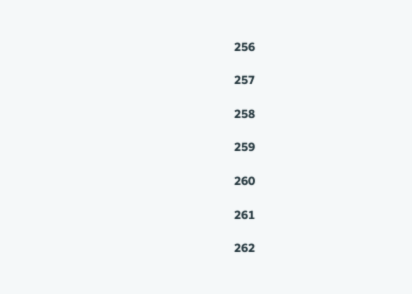256

257

258

259

260

261

262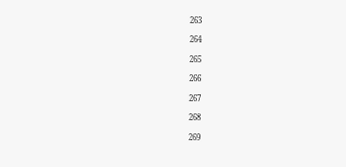263

264

265

266

267

268

269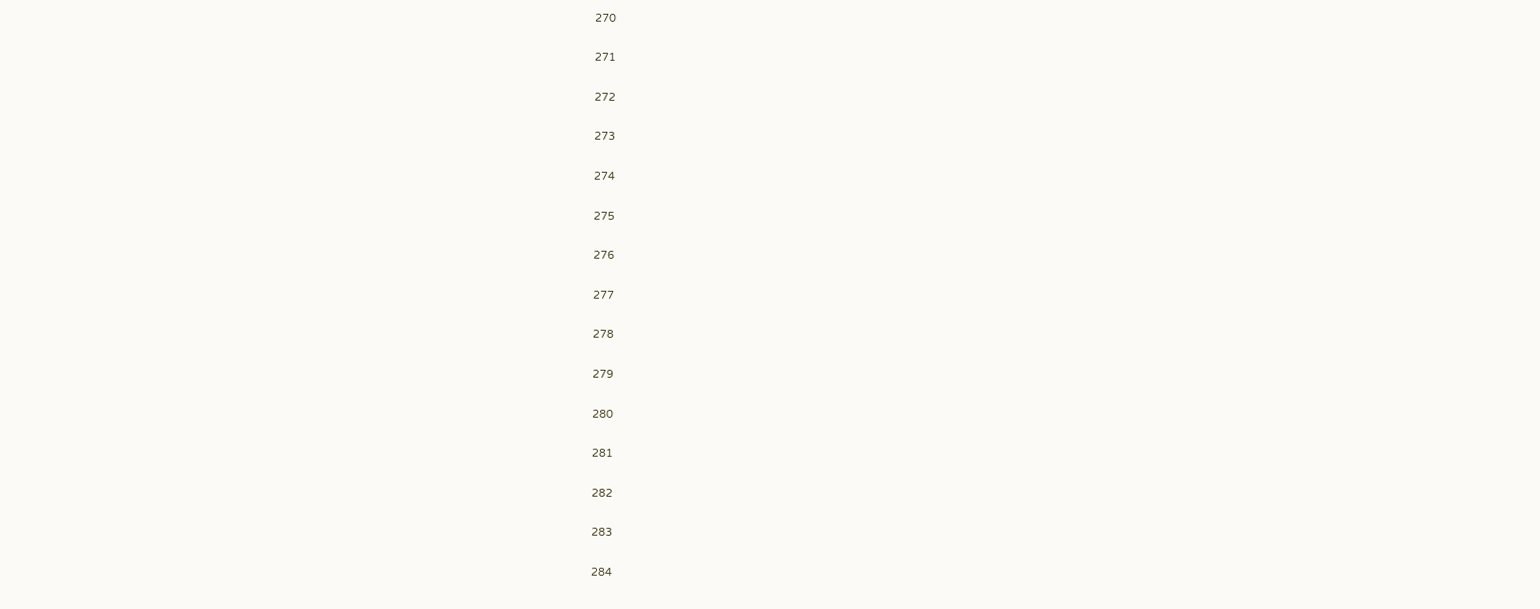270

271

272

273

274

275

276

277

278

279

280

281

282

283

284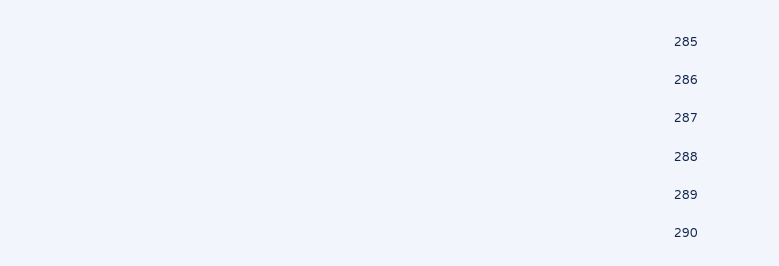285

286

287

288

289

290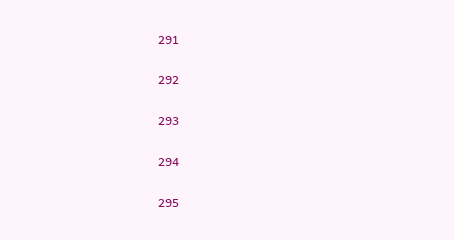291

292

293

294

295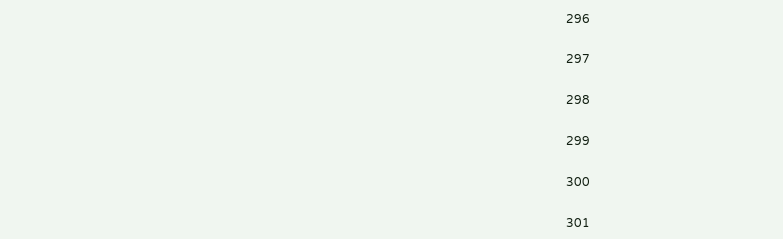296

297

298

299

300

301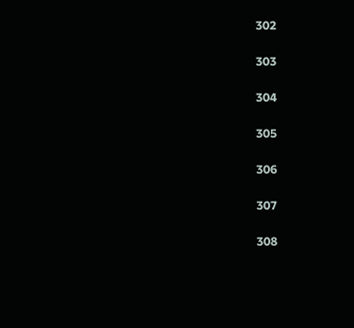302

303

304

305

306

307

308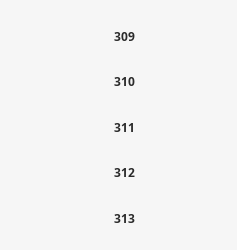309

310

311

312

313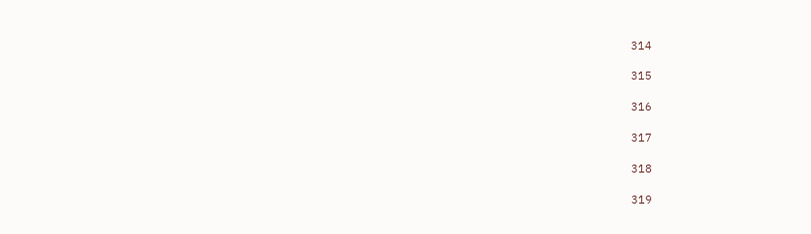314

315

316

317

318

319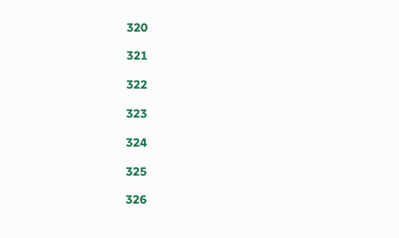320

321

322

323

324

325

326